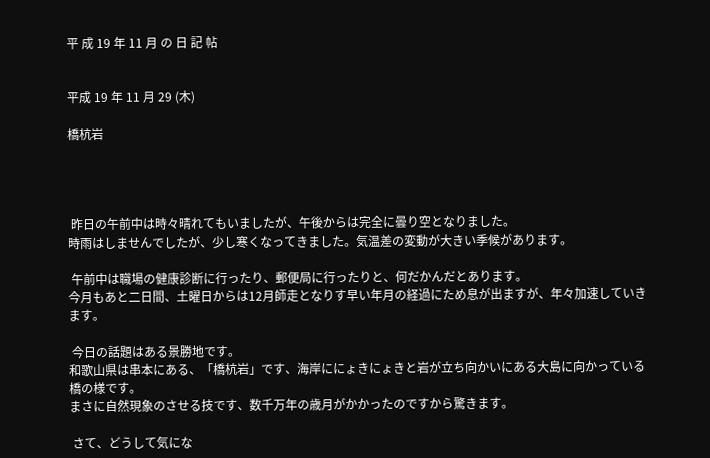平 成 19 年 11 月 の 日 記 帖


平成 19 年 11 月 29 (木)

橋杭岩




 昨日の午前中は時々晴れてもいましたが、午後からは完全に曇り空となりました。
時雨はしませんでしたが、少し寒くなってきました。気温差の変動が大きい季候があります。

 午前中は職場の健康診断に行ったり、郵便局に行ったりと、何だかんだとあります。
今月もあと二日間、土曜日からは12月師走となりす早い年月の経過にため息が出ますが、年々加速していきます。

 今日の話題はある景勝地です。
和歌山県は串本にある、「橋杭岩」です、海岸ににょきにょきと岩が立ち向かいにある大島に向かっている橋の様です。
まさに自然現象のさせる技です、数千万年の歳月がかかったのですから驚きます。

 さて、どうして気にな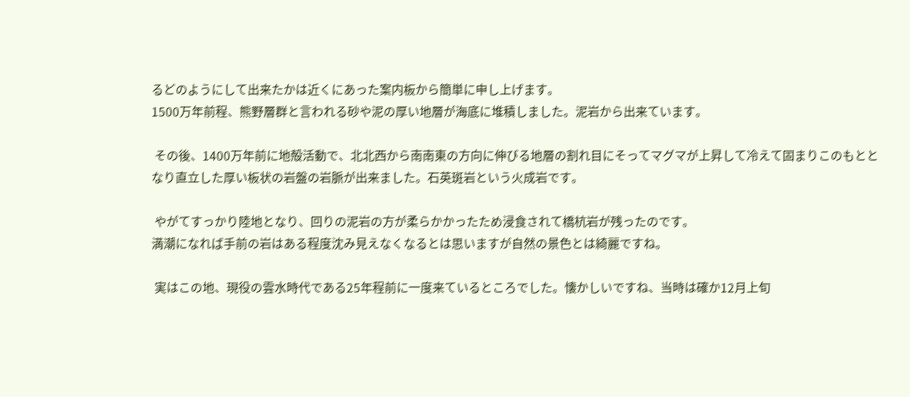るどのようにして出来たかは近くにあった案内板から簡単に申し上げます。
1500万年前程、熊野層群と言われる砂や泥の厚い地層が海底に堆積しました。泥岩から出来ています。

 その後、1400万年前に地殻活動で、北北西から南南東の方向に伸びる地層の割れ目にそってマグマが上昇して冷えて固まりこのもととなり直立した厚い板状の岩盤の岩脈が出来ました。石英斑岩という火成岩です。

 やがてすっかり陸地となり、回りの泥岩の方が柔らかかったため浸食されて橋杭岩が残ったのです。
満潮になれば手前の岩はある程度沈み見えなくなるとは思いますが自然の景色とは綺麗ですね。

 実はこの地、現役の雲水時代である25年程前に一度来ているところでした。懐かしいですね、当時は確か12月上旬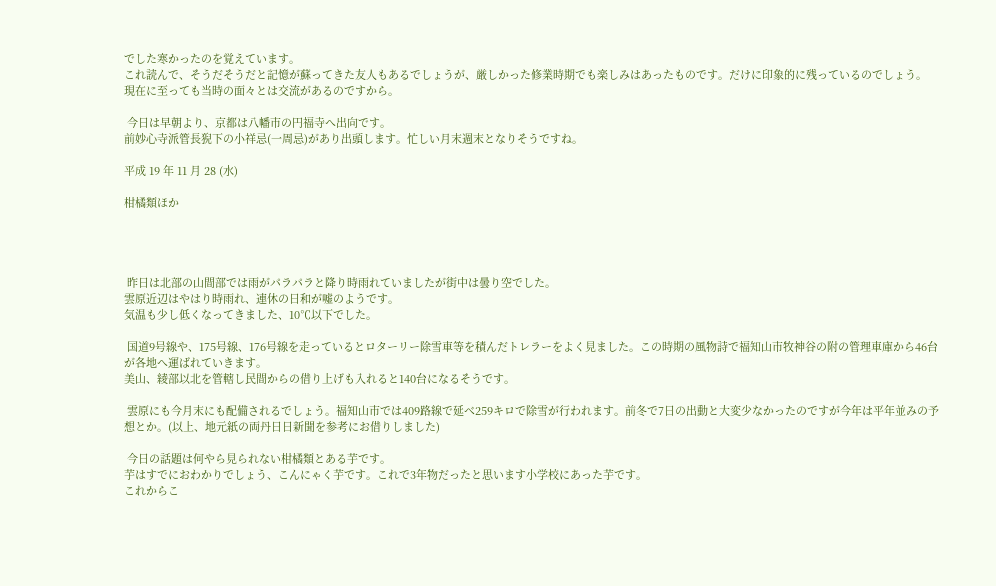でした寒かったのを覚えています。
これ読んで、そうだそうだと記憶が蘇ってきた友人もあるでしょうが、厳しかった修業時期でも楽しみはあったものです。だけに印象的に残っているのでしょう。
現在に至っても当時の面々とは交流があるのですから。

 今日は早朝より、京都は八幡市の円福寺へ出向です。
前妙心寺派管長猊下の小祥忌(一周忌)があり出頭します。忙しい月末週末となりそうですね。

平成 19 年 11 月 28 (水)

柑橘類ほか




 昨日は北部の山間部では雨がパラパラと降り時雨れていましたが街中は曇り空でした。
雲原近辺はやはり時雨れ、連休の日和が嘘のようです。
気温も少し低くなってきました、10℃以下でした。

 国道9号線や、175号線、176号線を走っているとロターリー除雪車等を積んだトレラーをよく見ました。この時期の風物詩で福知山市牧神谷の附の管理車庫から46台が各地へ運ばれていきます。
美山、綾部以北を管轄し民間からの借り上げも入れると140台になるそうです。

 雲原にも今月末にも配備されるでしょう。福知山市では409路線で延べ259キロで除雪が行われます。前冬で7日の出動と大変少なかったのですが今年は平年並みの予想とか。(以上、地元紙の両丹日日新聞を参考にお借りしました)

 今日の話題は何やら見られない柑橘類とある芋です。
芋はすでにおわかりでしょう、こんにゃく芋です。これで3年物だったと思います小学校にあった芋です。
これからこ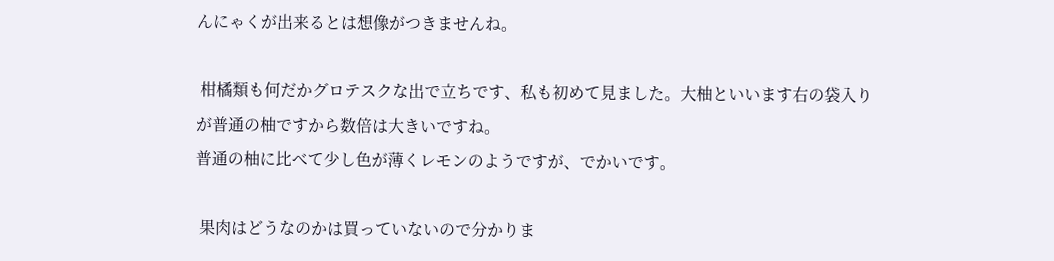んにゃくが出来るとは想像がつきませんね。

 柑橘類も何だかグロテスクな出で立ちです、私も初めて見ました。大柚といいます右の袋入りが普通の柚ですから数倍は大きいですね。
普通の柚に比べて少し色が薄くレモンのようですが、でかいです。

 果肉はどうなのかは買っていないので分かりま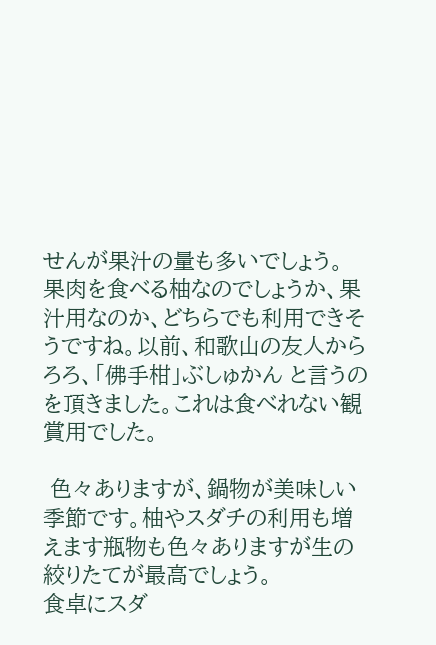せんが果汁の量も多いでしょう。
果肉を食べる柚なのでしょうか、果汁用なのか、どちらでも利用できそうですね。以前、和歌山の友人からろろ、「佛手柑」ぶしゅかん と言うのを頂きました。これは食べれない観賞用でした。

 色々ありますが、鍋物が美味しい季節です。柚やスダチの利用も増えます瓶物も色々ありますが生の絞りたてが最高でしょう。
食卓にスダ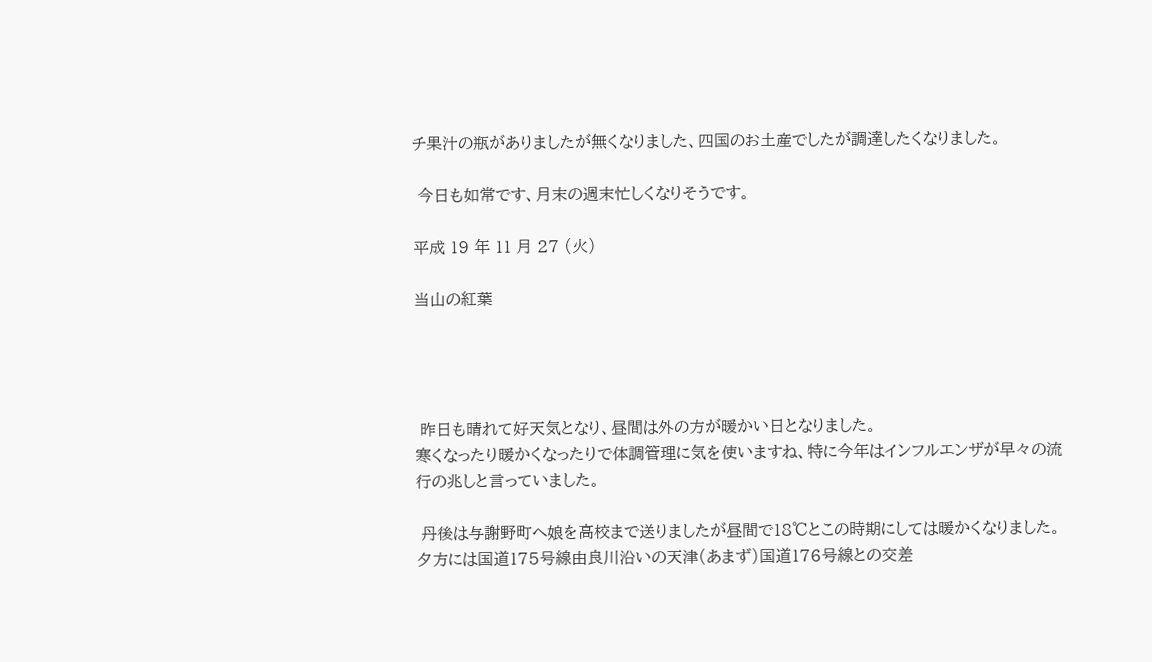チ果汁の瓶がありましたが無くなりました、四国のお土産でしたが調達したくなりました。

 今日も如常です、月末の週末忙しくなりそうです。

平成 19 年 11 月 27 (火)

当山の紅葉




 昨日も晴れて好天気となり、昼間は外の方が暖かい日となりました。
寒くなったり暖かくなったりで体調管理に気を使いますね、特に今年はインフルエンザが早々の流行の兆しと言っていました。

 丹後は与謝野町へ娘を高校まで送りましたが昼間で18℃とこの時期にしては暖かくなりました。
夕方には国道175号線由良川沿いの天津(あまず)国道176号線との交差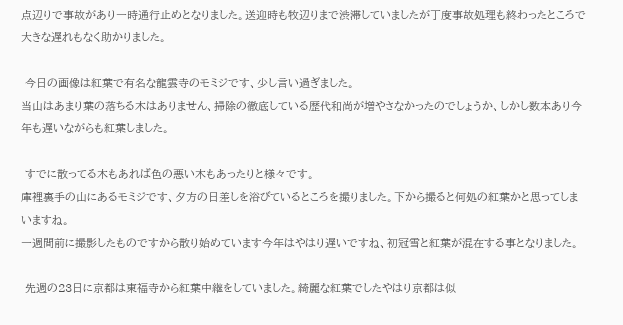点辺りで事故があり一時通行止めとなりました。送迎時も牧辺りまで渋滞していましたが丁度事故処理も終わったところで大きな遅れもなく助かりました。

 今日の画像は紅葉で有名な龍雲寺のモミジです、少し言い過ぎました。
当山はあまり葉の落ちる木はありません、掃除の徹底している歴代和尚が増やさなかったのでしょうか、しかし数本あり今年も遅いながらも紅葉しました。

 すでに散ってる木もあれば色の悪い木もあったりと様々です。
庫裡裏手の山にあるモミジです、夕方の日差しを浴びているところを撮りました。下から撮ると何処の紅葉かと思ってしまいますね。
一週間前に撮影したものですから散り始めています今年はやはり遅いですね、初冠雪と紅葉が混在する事となりました。

 先週の23日に京都は東福寺から紅葉中継をしていました。綺麗な紅葉でしたやはり京都は似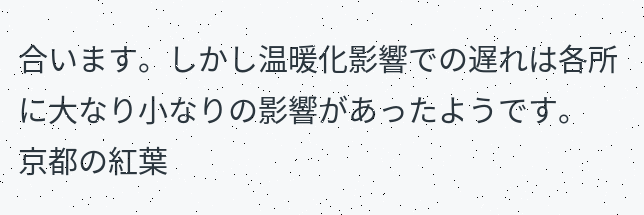合います。しかし温暖化影響での遅れは各所に大なり小なりの影響があったようです。
京都の紅葉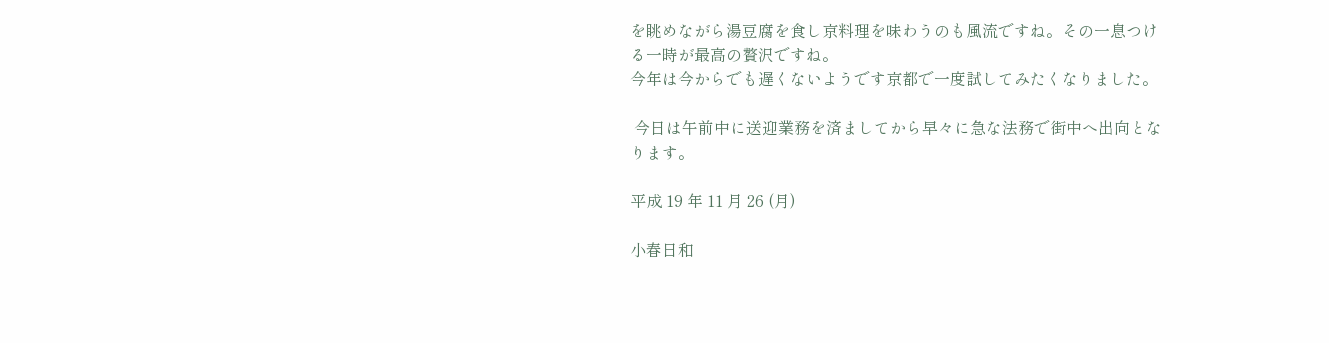を眺めながら湯豆腐を食し京料理を味わうのも風流ですね。その一息つける一時が最高の贅沢ですね。
今年は今からでも遅くないようです京都で一度試してみたくなりました。

 今日は午前中に送迎業務を済ましてから早々に急な法務で街中へ出向となります。

平成 19 年 11 月 26 (月)

小春日和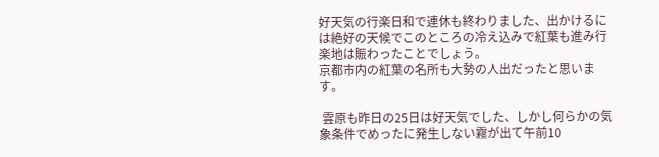好天気の行楽日和で連休も終わりました、出かけるには絶好の天候でこのところの冷え込みで紅葉も進み行楽地は賑わったことでしょう。
京都市内の紅葉の名所も大勢の人出だったと思います。

 雲原も昨日の25日は好天気でした、しかし何らかの気象条件でめったに発生しない霧が出て午前10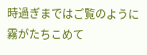時過ぎまではご覧のように霧がたちこめて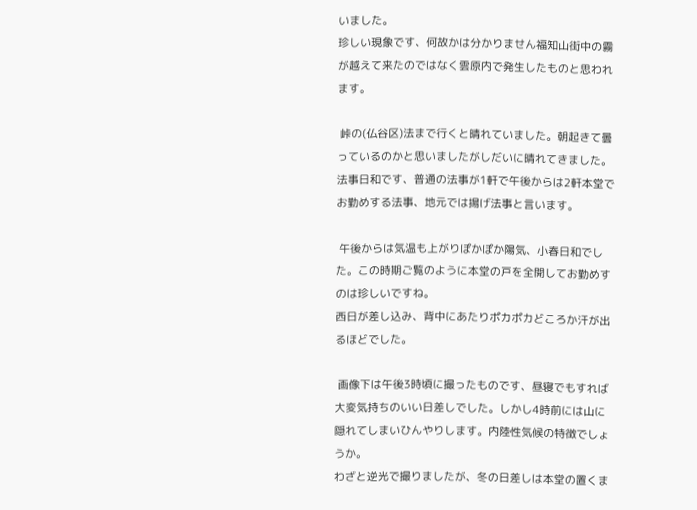いました。
珍しい現象です、何故かは分かりません福知山街中の霧が越えて来たのではなく雲原内で発生したものと思われます。

 峠の(仏谷区)法まで行くと晴れていました。朝起きて曇っているのかと思いましたがしだいに晴れてきました。
法事日和です、普通の法事が1軒で午後からは2軒本堂でお勤めする法事、地元では揚げ法事と言います。

 午後からは気温も上がりぽかぽか陽気、小春日和でした。この時期ご覧のように本堂の戸を全開してお勤めすのは珍しいですね。
西日が差し込み、背中にあたりポカポカどころか汗が出るほどでした。

 画像下は午後3時頃に撮ったものです、昼寝でもすれば大変気持ちのいい日差しでした。しかし4時前には山に隠れてしまいひんやりします。内陸性気候の特徴でしょうか。
わざと逆光で撮りましたが、冬の日差しは本堂の置くま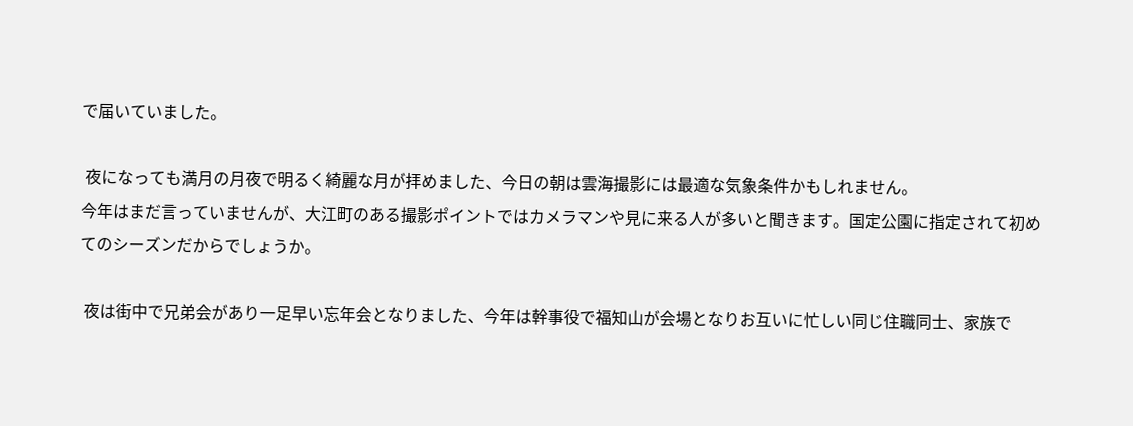で届いていました。

 夜になっても満月の月夜で明るく綺麗な月が拝めました、今日の朝は雲海撮影には最適な気象条件かもしれません。
今年はまだ言っていませんが、大江町のある撮影ポイントではカメラマンや見に来る人が多いと聞きます。国定公園に指定されて初めてのシーズンだからでしょうか。

 夜は街中で兄弟会があり一足早い忘年会となりました、今年は幹事役で福知山が会場となりお互いに忙しい同じ住職同士、家族で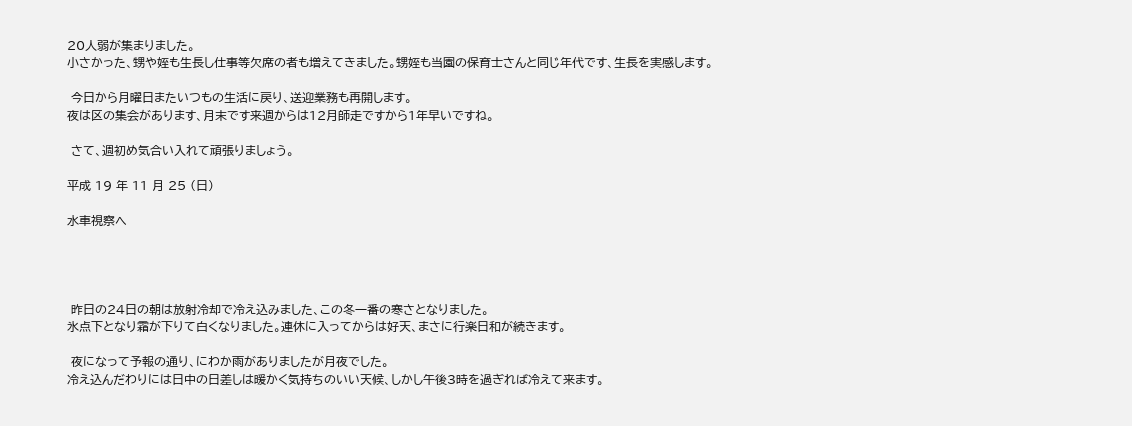20人弱が集まりました。
小さかった、甥や姪も生長し仕事等欠席の者も増えてきました。甥姪も当園の保育士さんと同じ年代です、生長を実感します。

 今日から月曜日またいつもの生活に戻り、送迎業務も再開します。
夜は区の集会があります、月末です来週からは12月師走ですから1年早いですね。

 さて、週初め気合い入れて頑張りましょう。

平成 19 年 11 月 25 (日)

水車視察へ




 昨日の24日の朝は放射冷却で冷え込みました、この冬一番の寒さとなりました。
氷点下となり霜が下りて白くなりました。連休に入ってからは好天、まさに行楽日和が続きます。

 夜になって予報の通り、にわか雨がありましたが月夜でした。
冷え込んだわりには日中の日差しは暖かく気持ちのいい天候、しかし午後3時を過ぎれば冷えて来ます。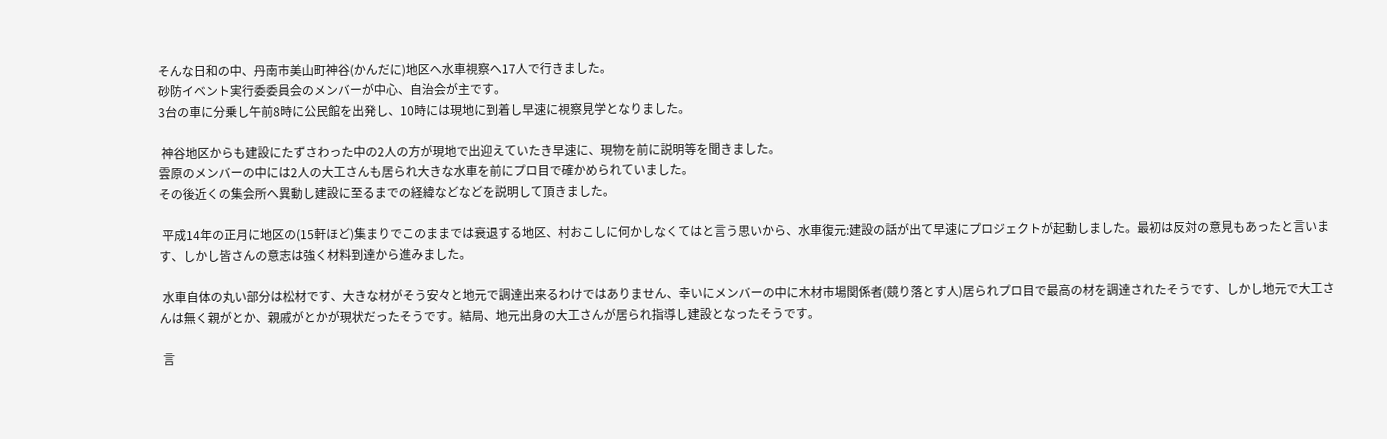そんな日和の中、丹南市美山町神谷(かんだに)地区へ水車視察へ17人で行きました。
砂防イベント実行委委員会のメンバーが中心、自治会が主です。
3台の車に分乗し午前8時に公民館を出発し、10時には現地に到着し早速に視察見学となりました。

 神谷地区からも建設にたずさわった中の2人の方が現地で出迎えていたき早速に、現物を前に説明等を聞きました。
雲原のメンバーの中には2人の大工さんも居られ大きな水車を前にプロ目で確かめられていました。
その後近くの集会所へ異動し建設に至るまでの経緯などなどを説明して頂きました。

 平成14年の正月に地区の(15軒ほど)集まりでこのままでは衰退する地区、村おこしに何かしなくてはと言う思いから、水車復元:建設の話が出て早速にプロジェクトが起動しました。最初は反対の意見もあったと言います、しかし皆さんの意志は強く材料到達から進みました。

 水車自体の丸い部分は松材です、大きな材がそう安々と地元で調達出来るわけではありません、幸いにメンバーの中に木材市場関係者(競り落とす人)居られプロ目で最高の材を調達されたそうです、しかし地元で大工さんは無く親がとか、親戚がとかが現状だったそうです。結局、地元出身の大工さんが居られ指導し建設となったそうです。

 言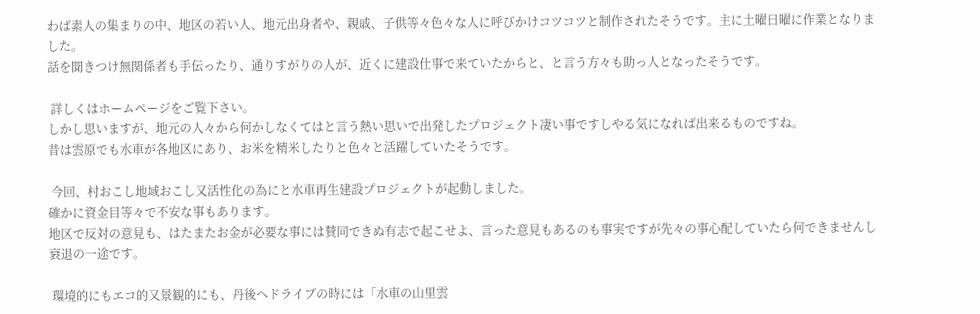わば素人の集まりの中、地区の若い人、地元出身者や、親戚、子供等々色々な人に呼びかけコツコツと制作されたそうです。主に土曜日曜に作業となりました。
話を聞きつけ無関係者も手伝ったり、通りすがりの人が、近くに建設仕事で来ていたからと、と言う方々も助っ人となったそうです。

 詳しくはホームページをご覧下さい。
しかし思いますが、地元の人々から何かしなくてはと言う熱い思いで出発したプロジェクト凄い事ですしやる気になれば出来るものですね。
昔は雲原でも水車が各地区にあり、お米を精米したりと色々と活躍していたそうです。

 今回、村おこし地域おこし又活性化の為にと水車再生建設プロジェクトが起動しました。
確かに資金目等々で不安な事もあります。
地区で反対の意見も、はたまたお金が必要な事には賛同できぬ有志で起こせよ、言った意見もあるのも事実ですが先々の事心配していたら何できませんし衰退の一途です。

 環境的にもエコ的又景観的にも、丹後へドライブの時には「水車の山里雲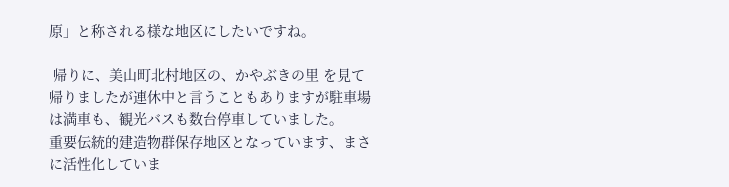原」と称される様な地区にしたいですね。

 帰りに、美山町北村地区の、かやぶきの里 を見て帰りましたが連休中と言うこともありますが駐車場は満車も、観光バスも数台停車していました。
重要伝統的建造物群保存地区となっています、まさに活性化していま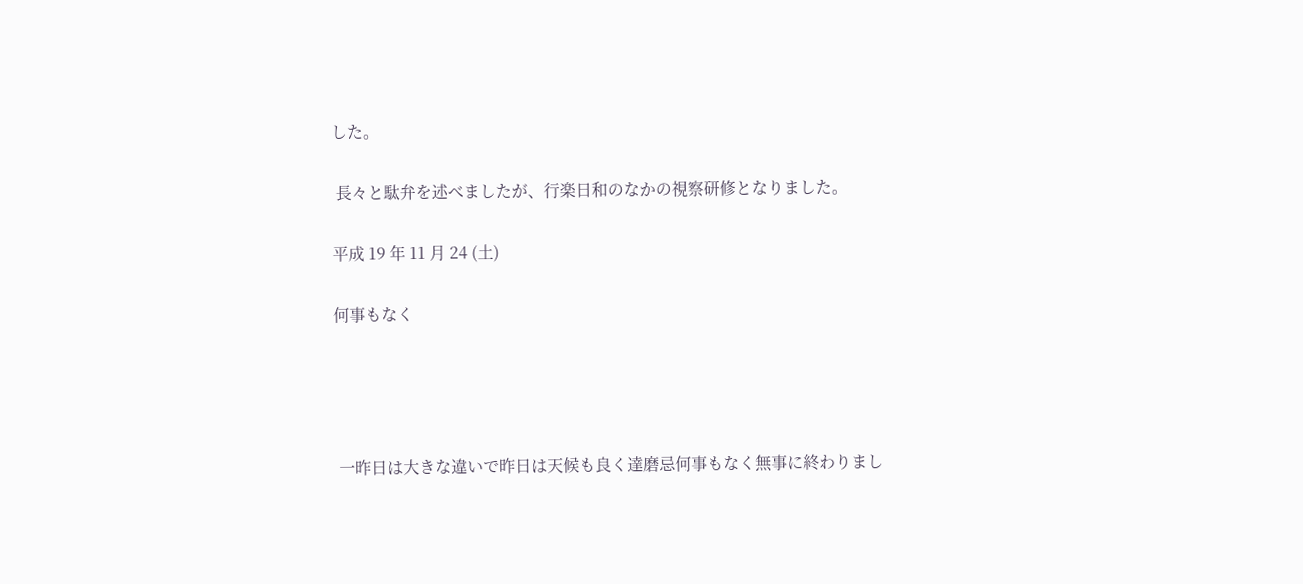した。

 長々と駄弁を述べましたが、行楽日和のなかの視察研修となりました。

平成 19 年 11 月 24 (土)

何事もなく




 一昨日は大きな違いで昨日は天候も良く達磨忌何事もなく無事に終わりまし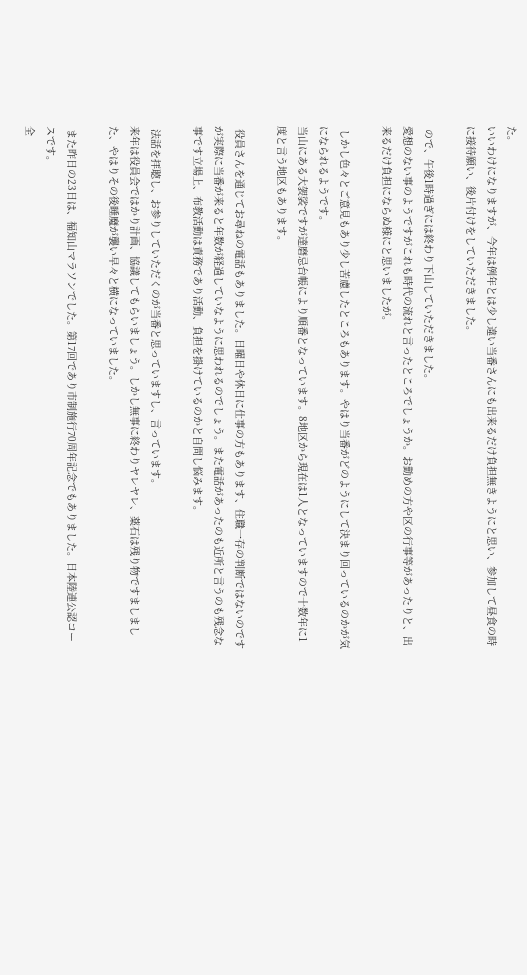た。
いいわけになりますが、今年は例年とは少し違い当番さんにも出来るだけ負担無きようにと思い、参加して昼食の時に接待願い、後片付けをしていただきました。

 ので、午後1時過ぎには終わり下山していただきました。
愛想のない事のようですがこれも時代の流れと言ったところでしょうか。お勤めの方や区の行事等があったりと、出来るだけ負担にならぬ様にと思いましたが。

 しかし色々とご意見もあり少し苦慮したところもあります。やはり当番がどのようにして決まり回っているのかが気になられるようです。
当山にある大袈裟ですが達磨忌台帳により順番となっています。8地区から現在は1人となっていますので十数年に1度と言う地区もあります。

 役員さんを通じてお尋ねの電話もありました。日曜日や休日に仕事の方もあります、住職一存の判断ではないのですが実際に当番が来ると年数が経過していなように思われるのでしょう。また電話があったのも近所と言うのも残念な事です立場上、布教活動は責務であり活動、負担を掛けているのかと自問し悩みます。

 法話を拝聴し、お参りしていただくのが当番と思っていますし、言っています。
来年は役員会ではかり計画、協議してもらいましょう。しかし無事に終わりヤレヤレ、薬石は残り物ですましました、やはりその後睡魔が襲い早々と横になっていました。

 また昨日の23日は、福知山マラソンでした。第17回であり市制施行70周年記念でもありました。日本陸連公認コースです。
全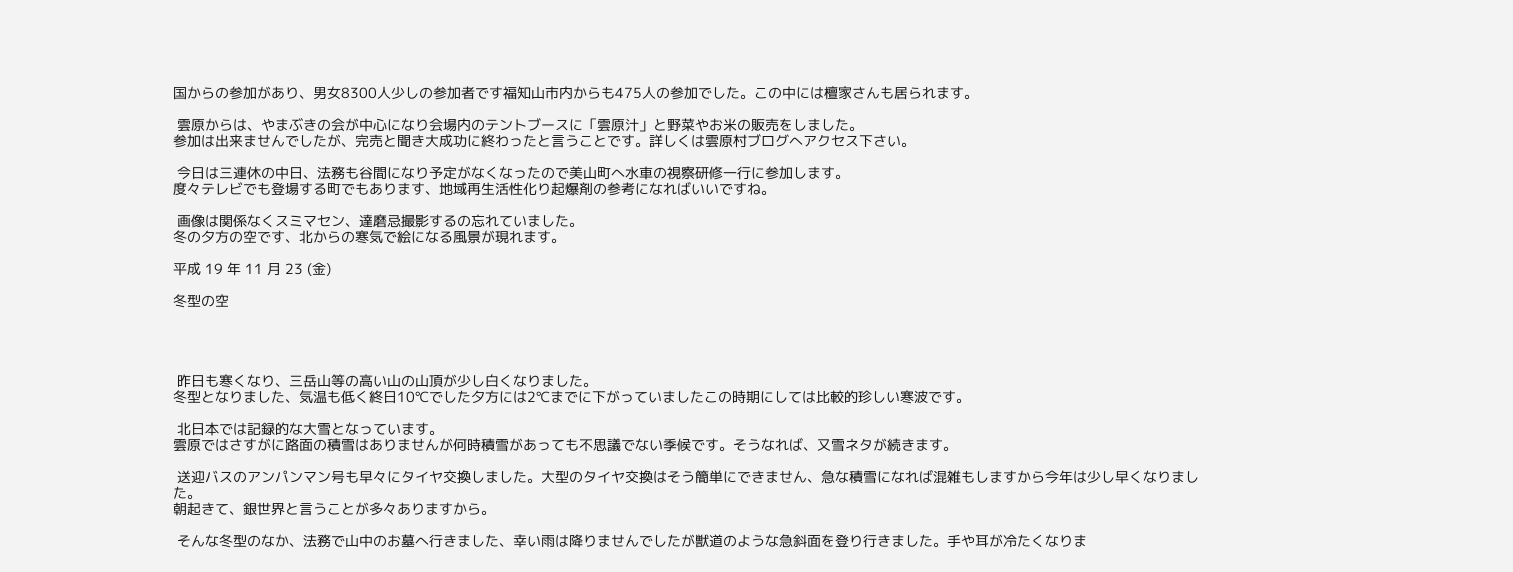国からの参加があり、男女8300人少しの参加者です福知山市内からも475人の参加でした。この中には檀家さんも居られます。

 雲原からは、やまぶきの会が中心になり会場内のテントブースに「雲原汁」と野菜やお米の販売をしました。
参加は出来ませんでしたが、完売と聞き大成功に終わったと言うことです。詳しくは雲原村ブログへアクセス下さい。

 今日は三連休の中日、法務も谷間になり予定がなくなったので美山町へ水車の視察研修一行に参加します。
度々テレビでも登場する町でもあります、地域再生活性化り起爆剤の参考になればいいですね。

 画像は関係なくスミマセン、達磨忌撮影するの忘れていました。
冬の夕方の空です、北からの寒気で絵になる風景が現れます。

平成 19 年 11 月 23 (金)

冬型の空




 昨日も寒くなり、三岳山等の高い山の山頂が少し白くなりました。
冬型となりました、気温も低く終日10℃でした夕方には2℃までに下がっていましたこの時期にしては比較的珍しい寒波です。

 北日本では記録的な大雪となっています。
雲原ではさすがに路面の積雪はありませんが何時積雪があっても不思議でない季候です。そうなれば、又雪ネタが続きます。

 送迎バスのアンパンマン号も早々にタイヤ交換しました。大型のタイヤ交換はそう簡単にできません、急な積雪になれば混雑もしますから今年は少し早くなりました。
朝起きて、銀世界と言うことが多々ありますから。

 そんな冬型のなか、法務で山中のお墓へ行きました、幸い雨は降りませんでしたが獣道のような急斜面を登り行きました。手や耳が冷たくなりま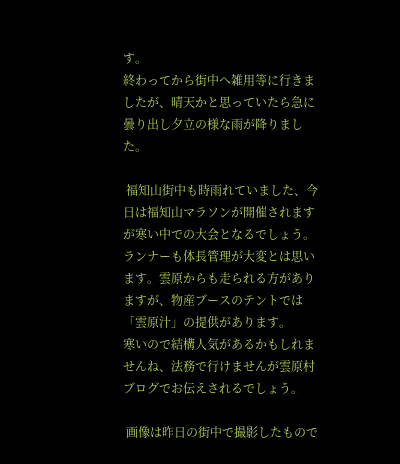す。
終わってから街中へ雑用等に行きましたが、晴天かと思っていたら急に曇り出し夕立の様な雨が降りました。

 福知山街中も時雨れていました、今日は福知山マラソンが開催されますが寒い中での大会となるでしょう。
ランナーも体長管理が大変とは思います。雲原からも走られる方がありますが、物産ブースのテントでは「雲原汁」の提供があります。
寒いので結構人気があるかもしれませんね、法務で行けませんが雲原村ブログでお伝えされるでしょう。

 画像は昨日の街中で撮影したもので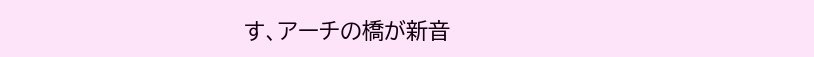す、アーチの橋が新音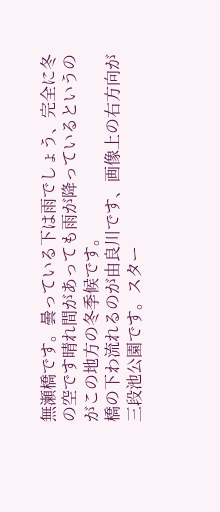無瀬橋です。曇っている下は雨でしょう、完全に冬の空です晴れ間があっても雨が降っているというのがこの地方の冬季候です。
橋の下わ流れるのが由良川です、画像上の右方向が三段池公園です。スター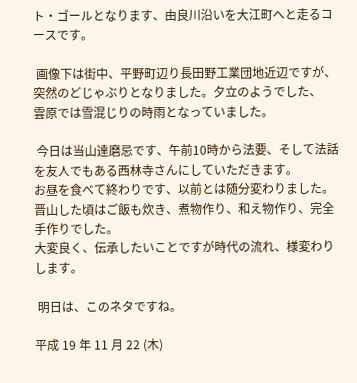ト・ゴールとなります、由良川沿いを大江町へと走るコースです。

 画像下は街中、平野町辺り長田野工業団地近辺ですが、突然のどじゃぶりとなりました。夕立のようでした、
雲原では雪混じりの時雨となっていました。

 今日は当山達磨忌です、午前10時から法要、そして法話を友人でもある西林寺さんにしていただきます。
お昼を食べて終わりです、以前とは随分変わりました。晋山した頃はご飯も炊き、煮物作り、和え物作り、完全手作りでした。
大変良く、伝承したいことですが時代の流れ、様変わりします。

 明日は、このネタですね。

平成 19 年 11 月 22 (木)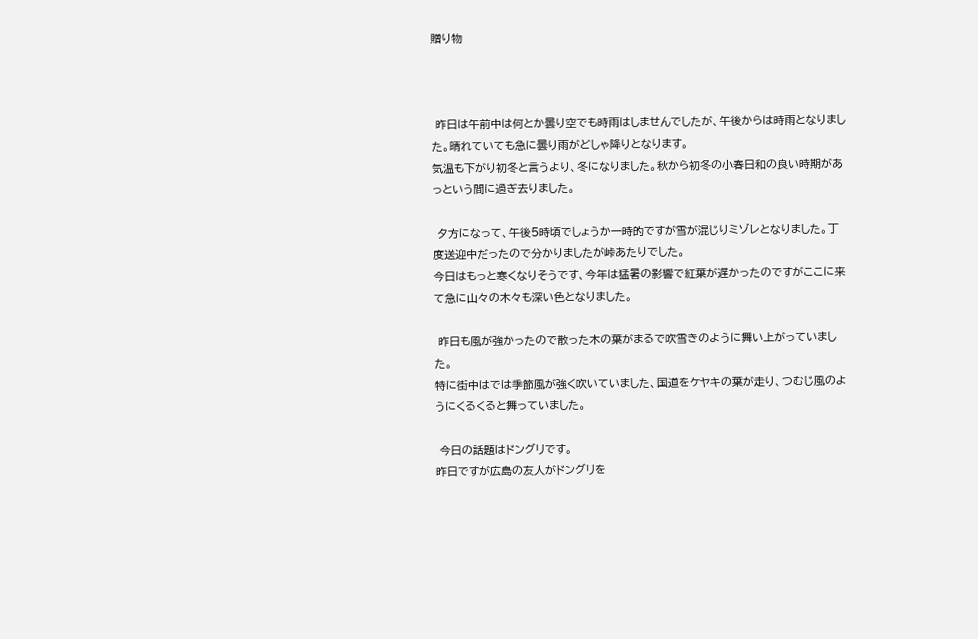贈り物



 昨日は午前中は何とか曇り空でも時雨はしませんでしたが、午後からは時雨となりました。晴れていても急に曇り雨がどしゃ降りとなります。
気温も下がり初冬と言うより、冬になりました。秋から初冬の小春日和の良い時期があっという間に過ぎ去りました。

 夕方になって、午後5時頃でしょうか一時的ですが雪が混じりミゾレとなりました。丁度送迎中だったので分かりましたが峠あたりでした。
今日はもっと寒くなりそうです、今年は猛暑の影響で紅葉が遅かったのですがここに来て急に山々の木々も深い色となりました。

 昨日も風が強かったので散った木の葉がまるで吹雪きのように舞い上がっていました。
特に街中はでは季節風が強く吹いていました、国道をケヤキの葉が走り、つむじ風のようにくるくると舞っていました。

 今日の話題はドングリです。
昨日ですが広島の友人がドングリを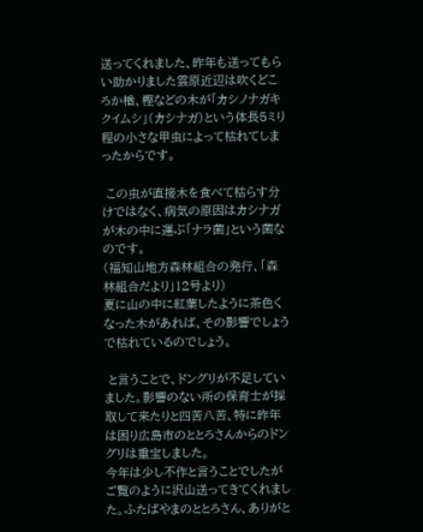送ってくれました、昨年も送ってもらい助かりました雲原近辺は吹くどころか楢、樫などの木が「カシノナガキクイムシ」(カシナガ)という体長5ミり程の小さな甲虫によって枯れてしまったからです。

 この虫が直接木を食べて枯らす分けではなく、病気の原因はカシナガが木の中に運ぶ「ナラ菌」という菌なのです。
(福知山地方森林組合の発行、「森林組合だより」12号より)
夏に山の中に紅葉したように茶色くなった木があれば、その影響でしょうで枯れているのでしょう。

 と言うことで、ドングリが不足していました。影響のない所の保育士が採取して来たりと四苦八苦、特に昨年は困り広島市のととろさんからのドングリは重宝しました。
今年は少し不作と言うことでしたがご覧のように沢山送ってきてくれました。ふたばやまのととろさん、ありがと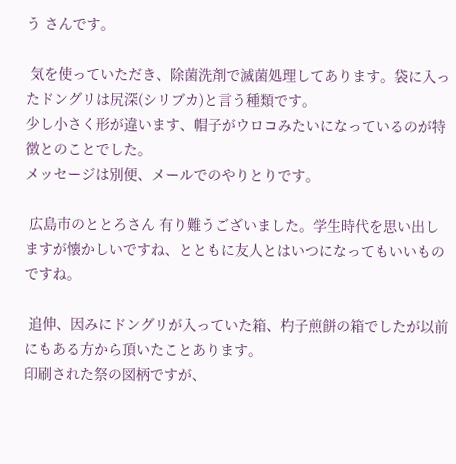う さんです。

 気を使っていただき、除菌洗剤で滅菌処理してあります。袋に入ったドングリは尻深(シリブカ)と言う種類です。
少し小さく形が違います、帽子がウロコみたいになっているのが特徴とのことでした。
メッセージは別便、メールでのやりとりです。

 広島市のととろさん 有り難うございました。学生時代を思い出しますが懐かしいですね、とともに友人とはいつになってもいいものですね。

 追伸、因みにドングリが入っていた箱、杓子煎餅の箱でしたが以前にもある方から頂いたことあります。
印刷された祭の図柄ですが、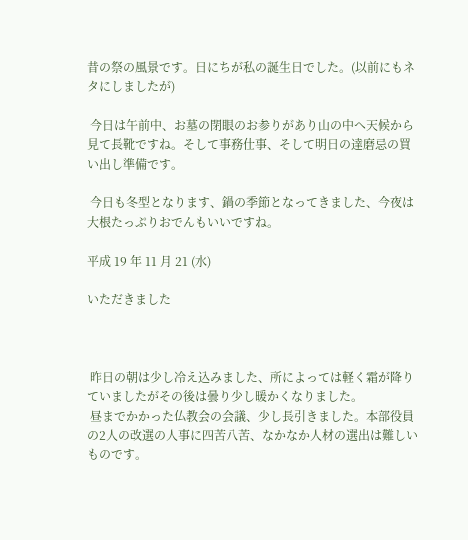昔の祭の風景です。日にちが私の誕生日でした。(以前にもネタにしましたが)

 今日は午前中、お墓の閉眼のお参りがあり山の中へ天候から見て長靴ですね。そして事務仕事、そして明日の達磨忌の買い出し準備です。

 今日も冬型となります、鍋の季節となってきました、今夜は大根たっぷりおでんもいいですね。

平成 19 年 11 月 21 (水)

いただきました



 昨日の朝は少し冷え込みました、所によっては軽く霜が降りていましたがその後は曇り少し暖かくなりました。
 昼までかかった仏教会の会議、少し長引きました。本部役員の2人の改選の人事に四苦八苦、なかなか人材の選出は難しいものです。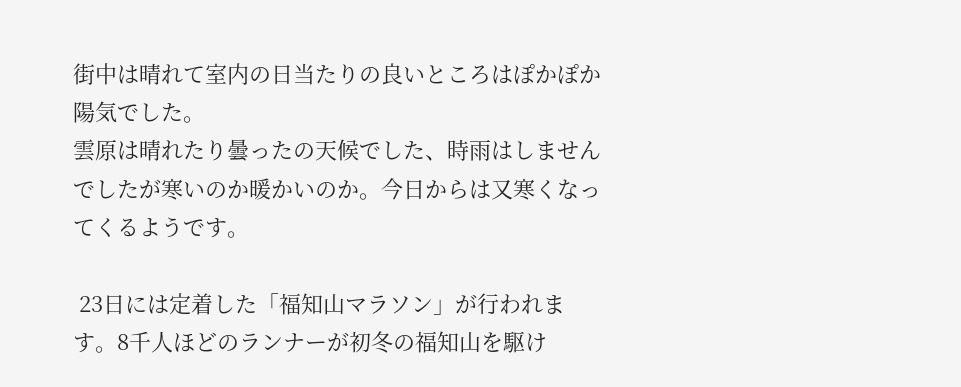街中は晴れて室内の日当たりの良いところはぽかぽか陽気でした。
雲原は晴れたり曇ったの天候でした、時雨はしませんでしたが寒いのか暖かいのか。今日からは又寒くなってくるようです。

 23日には定着した「福知山マラソン」が行われます。8千人ほどのランナーが初冬の福知山を駆け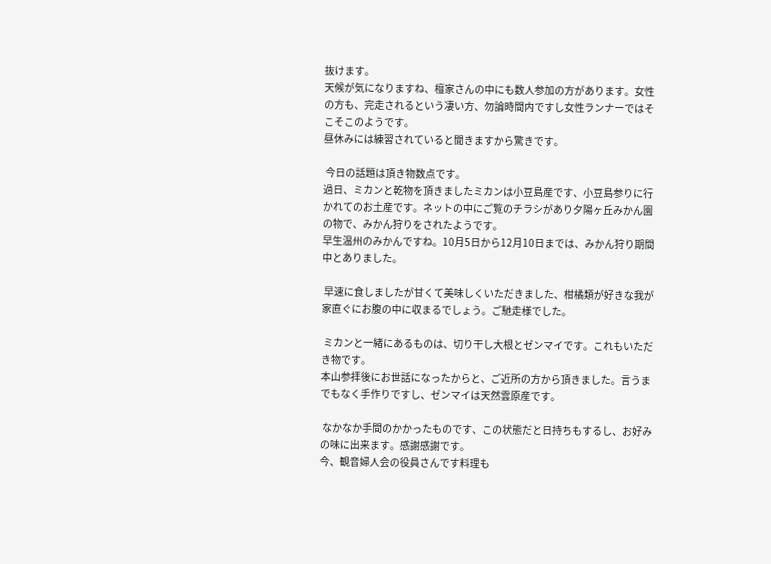抜けます。
天候が気になりますね、檀家さんの中にも数人参加の方があります。女性の方も、完走されるという凄い方、勿論時間内ですし女性ランナーではそこそこのようです。
昼休みには練習されていると聞きますから驚きです。

 今日の話題は頂き物数点です。
過日、ミカンと乾物を頂きましたミカンは小豆島産です、小豆島参りに行かれてのお土産です。ネットの中にご覧のチラシがあり夕陽ヶ丘みかん園の物で、みかん狩りをされたようです。
早生温州のみかんですね。10月5日から12月10日までは、みかん狩り期間中とありました。

 早速に食しましたが甘くて美味しくいただきました、柑橘類が好きな我が家直ぐにお腹の中に収まるでしょう。ご馳走様でした。

 ミカンと一緒にあるものは、切り干し大根とゼンマイです。これもいただき物です。
本山参拝後にお世話になったからと、ご近所の方から頂きました。言うまでもなく手作りですし、ゼンマイは天然雲原産です。

 なかなか手間のかかったものです、この状態だと日持ちもするし、お好みの味に出来ます。感謝感謝です。
今、観音婦人会の役員さんです料理も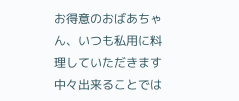お得意のおばあちゃん、いつも私用に料理していただきます中々出来ることでは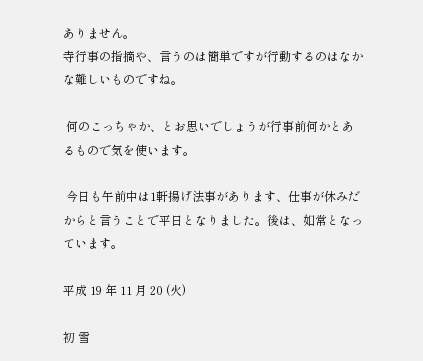ありません。
寺行事の指摘や、言うのは簡単ですが行動するのはなかな難しいものですね。

 何のこっちゃか、とお思いでしょうが行事前何かとあるもので気を使います。

 今日も午前中は1軒揚げ法事があります、仕事が休みだからと言うことで平日となりました。後は、如常となっています。

平成 19 年 11 月 20 (火)

初 雪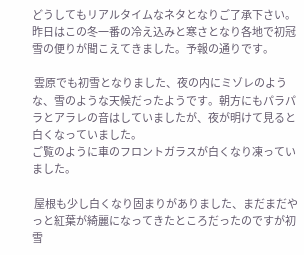どうしてもリアルタイムなネタとなりご了承下さい。
昨日はこの冬一番の冷え込みと寒さとなり各地で初冠雪の便りが聞こえてきました。予報の通りです。

 雲原でも初雪となりました、夜の内にミゾレのような、雪のような天候だったようです。朝方にもパラパラとアラレの音はしていましたが、夜が明けて見ると白くなっていました。
ご覧のように車のフロントガラスが白くなり凍っていました。

 屋根も少し白くなり固まりがありました、まだまだやっと紅葉が綺麗になってきたところだったのですが初雪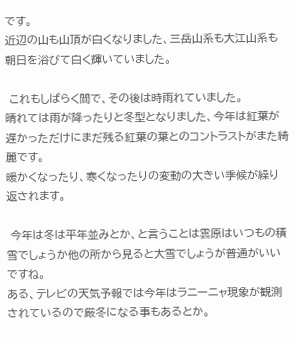です。
近辺の山も山頂が白くなりました、三岳山系も大江山系も朝日を浴びて白く輝いていました。

 これもしばらく間で、その後は時雨れていました。
晴れては雨が降ったりと冬型となりました、今年は紅葉が遅かっただけにまだ残る紅葉の葉とのコントラストがまた綺麗です。
暖かくなったり、寒くなったりの変動の大きい季候が繰り返されます。

 今年は冬は平年並みとか、と言うことは雲原はいつもの積雪でしょうか他の所から見ると大雪でしょうが普通がいいですね。
ある、テレビの天気予報では今年はラニーニャ現象が観測されているので厳冬になる事もあるとか。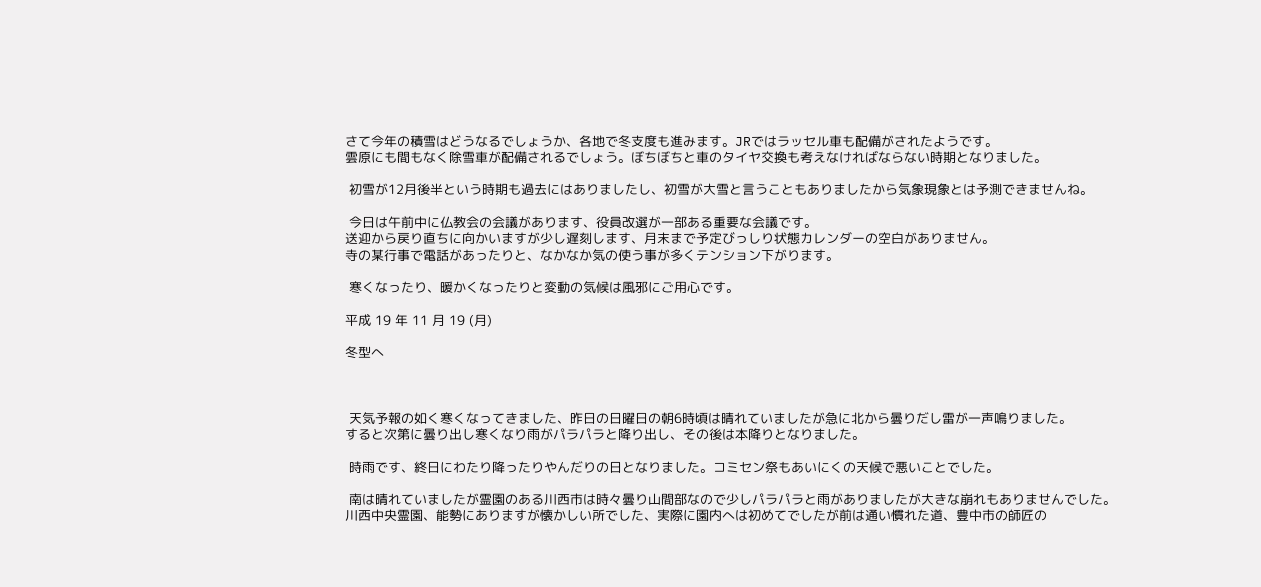さて今年の積雪はどうなるでしょうか、各地で冬支度も進みます。JRではラッセル車も配備がされたようです。
雲原にも間もなく除雪車が配備されるでしょう。ぼちぼちと車のタイヤ交換も考えなければならない時期となりました。

 初雪が12月後半という時期も過去にはありましたし、初雪が大雪と言うこともありましたから気象現象とは予測できませんね。

 今日は午前中に仏教会の会議があります、役員改選が一部ある重要な会議です。
送迎から戻り直ちに向かいますが少し遅刻します、月末まで予定びっしり状態カレンダーの空白がありません。
寺の某行事で電話があったりと、なかなか気の使う事が多くテンション下がります。

 寒くなったり、暖かくなったりと変動の気候は風邪にご用心です。

平成 19 年 11 月 19 (月)

冬型へ



 天気予報の如く寒くなってきました、昨日の日曜日の朝6時頃は晴れていましたが急に北から曇りだし雷が一声鳴りました。
すると次第に曇り出し寒くなり雨がパラパラと降り出し、その後は本降りとなりました。

 時雨です、終日にわたり降ったりやんだりの日となりました。コミセン祭もあいにくの天候で悪いことでした。

 南は晴れていましたが霊園のある川西市は時々曇り山間部なので少しパラパラと雨がありましたが大きな崩れもありませんでした。
川西中央霊園、能勢にありますが懐かしい所でした、実際に園内へは初めてでしたが前は通い慣れた道、豊中市の師匠の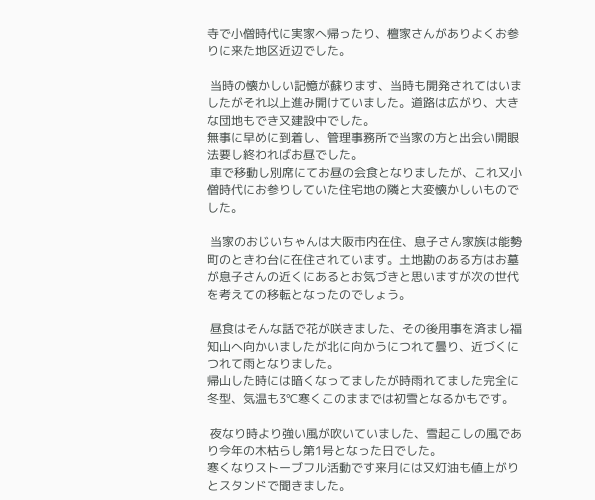寺で小僧時代に実家へ帰ったり、檀家さんがありよくお参りに来た地区近辺でした。

 当時の懐かしい記憶が蘇ります、当時も開発されてはいましたがそれ以上進み開けていました。道路は広がり、大きな団地もでき又建設中でした。
無事に早めに到着し、管理事務所で当家の方と出会い開眼法要し終わればお昼でした。
 車で移動し別席にてお昼の会食となりましたが、これ又小僧時代にお参りしていた住宅地の隣と大変懐かしいものでした。

 当家のおじいちゃんは大阪市内在住、息子さん家族は能勢町のときわ台に在住されています。土地勘のある方はお墓が息子さんの近くにあるとお気づきと思いますが次の世代を考えての移転となったのでしょう。

 昼食はそんな話で花が咲きました、その後用事を済まし福知山へ向かいましたが北に向かうにつれて曇り、近づくにつれて雨となりました。
帰山した時には暗くなってましたが時雨れてました完全に冬型、気温も3℃寒くこのままでは初雪となるかもです。

 夜なり時より強い風が吹いていました、雪起こしの風であり今年の木枯らし第1号となった日でした。
寒くなりストーブフル活動です来月には又灯油も値上がりとスタンドで聞きました。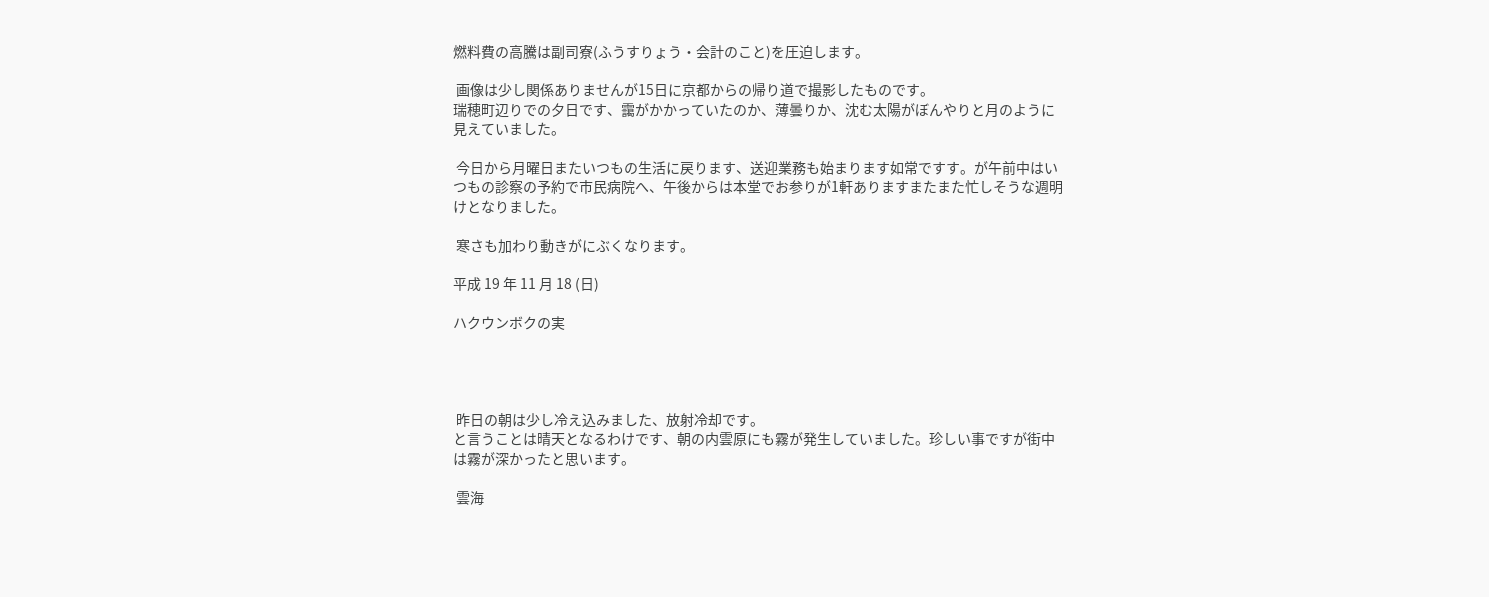燃料費の高騰は副司寮(ふうすりょう・会計のこと)を圧迫します。

 画像は少し関係ありませんが15日に京都からの帰り道で撮影したものです。
瑞穂町辺りでの夕日です、靄がかかっていたのか、薄曇りか、沈む太陽がぼんやりと月のように見えていました。

 今日から月曜日またいつもの生活に戻ります、送迎業務も始まります如常ですす。が午前中はいつもの診察の予約で市民病院へ、午後からは本堂でお参りが1軒ありますまたまた忙しそうな週明けとなりました。

 寒さも加わり動きがにぶくなります。

平成 19 年 11 月 18 (日)

ハクウンボクの実




 昨日の朝は少し冷え込みました、放射冷却です。
と言うことは晴天となるわけです、朝の内雲原にも霧が発生していました。珍しい事ですが街中は霧が深かったと思います。

 雲海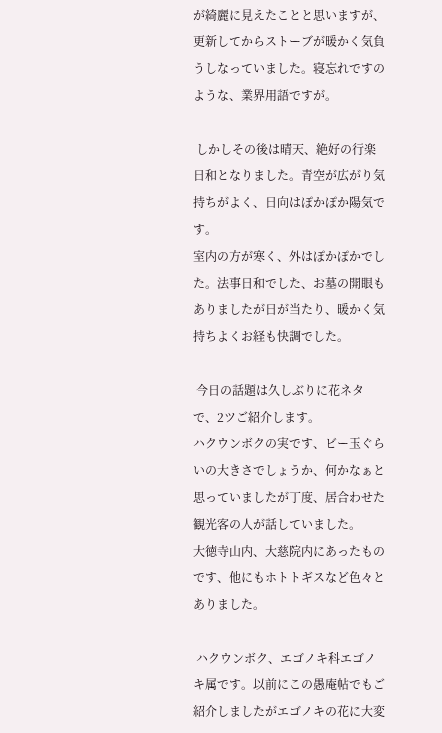が綺麗に見えたことと思いますが、更新してからストーブが暖かく気負うしなっていました。寝忘れですのような、業界用語ですが。

 しかしその後は晴天、絶好の行楽日和となりました。青空が広がり気持ちがよく、日向はぽかぽか陽気です。
室内の方が寒く、外はぽかぽかでした。法事日和でした、お墓の開眼もありましたが日が当たり、暖かく気持ちよくお経も快調でした。

 今日の話題は久しぶりに花ネタで、2ツご紹介します。
ハクウンボクの実です、ビー玉ぐらいの大きさでしょうか、何かなぁと思っていましたが丁度、居合わせた観光客の人が話していました。
大徳寺山内、大慈院内にあったものです、他にもホトトギスなど色々とありました。

 ハクウンボク、エゴノキ科エゴノキ属です。以前にこの愚庵帖でもご紹介しましたがエゴノキの花に大変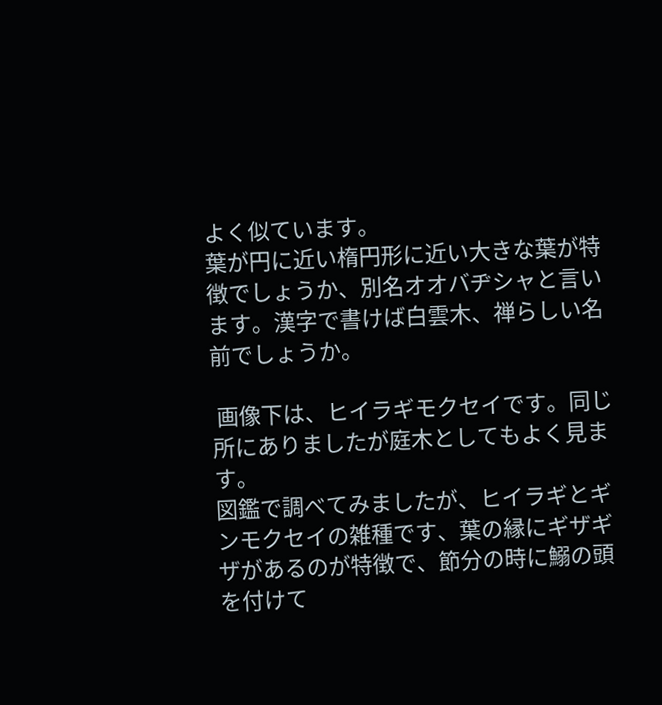よく似ています。
葉が円に近い楕円形に近い大きな葉が特徴でしょうか、別名オオバヂシャと言います。漢字で書けば白雲木、禅らしい名前でしょうか。

 画像下は、ヒイラギモクセイです。同じ所にありましたが庭木としてもよく見ます。
図鑑で調べてみましたが、ヒイラギとギンモクセイの雑種です、葉の縁にギザギザがあるのが特徴で、節分の時に鰯の頭を付けて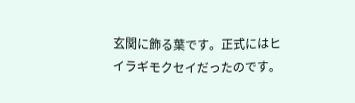玄関に飾る葉です。正式にはヒイラギモクセイだったのです。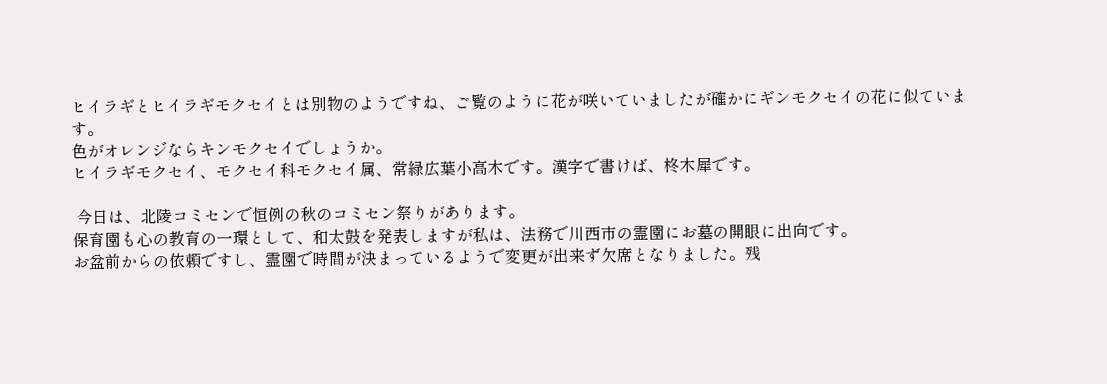ヒイラギとヒイラギモクセイとは別物のようですね、ご覧のように花が咲いていましたが確かにギンモクセイの花に似ています。
色がオレンジならキンモクセイでしょうか。
ヒイラギモクセイ、モクセイ科モクセイ属、常緑広葉小高木です。漢字で書けば、柊木犀です。

 今日は、北陵コミセンで恒例の秋のコミセン祭りがあります。
保育園も心の教育の一環として、和太鼓を発表しますが私は、法務で川西市の霊園にお墓の開眼に出向です。
お盆前からの依頼ですし、霊園で時間が決まっているようで変更が出来ず欠席となりました。残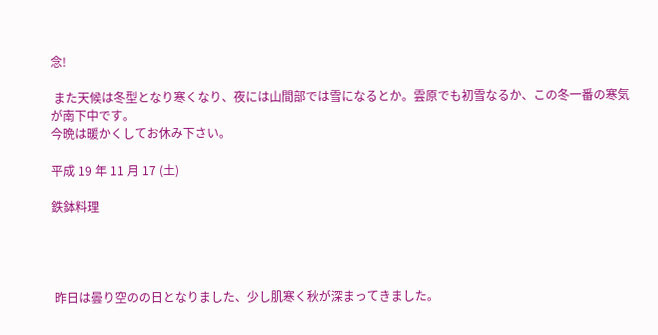念!

 また天候は冬型となり寒くなり、夜には山間部では雪になるとか。雲原でも初雪なるか、この冬一番の寒気が南下中です。
今晩は暖かくしてお休み下さい。

平成 19 年 11 月 17 (土)

鉄鉢料理




 昨日は曇り空のの日となりました、少し肌寒く秋が深まってきました。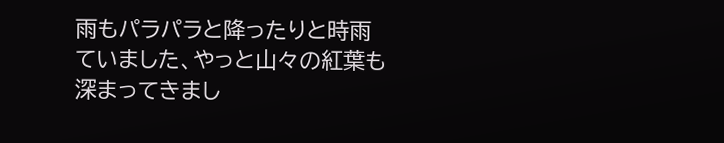雨もパラパラと降ったりと時雨ていました、やっと山々の紅葉も深まってきまし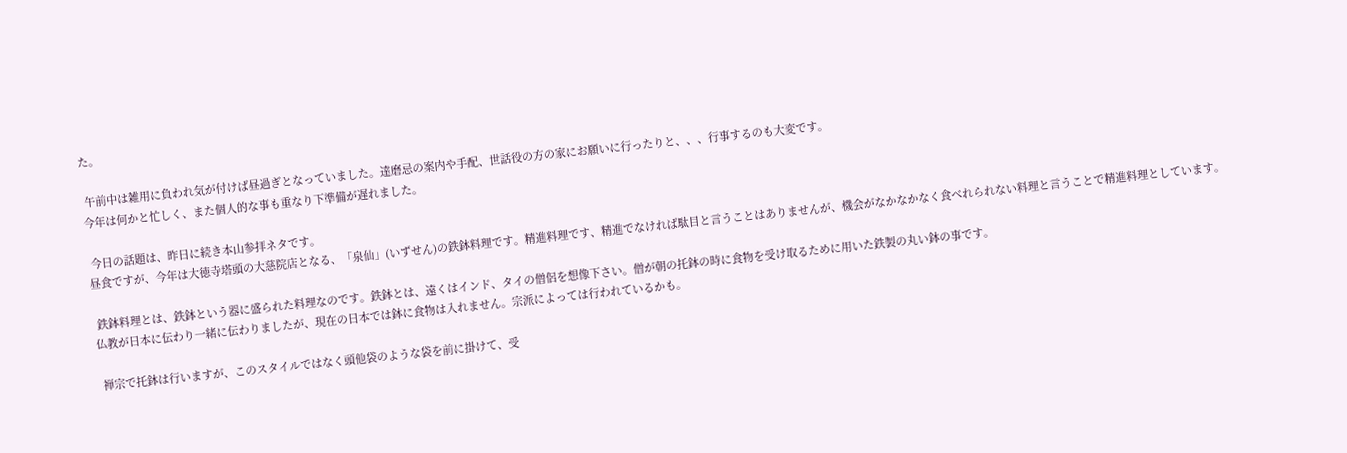た。

 午前中は雑用に負われ気が付けば昼過ぎとなっていました。達磨忌の案内や手配、世話役の方の家にお願いに行ったりと、、、行事するのも大変です。
今年は何かと忙しく、また個人的な事も重なり下準備が遅れました。

 今日の話題は、昨日に続き本山参拝ネタです。
昼食ですが、今年は大徳寺塔頭の大慈院店となる、「泉仙」(いずせん)の鉄鉢料理です。精進料理です、精進でなければ駄目と言うことはありませんが、機会がなかなかなく食べれられない料理と言うことで精進料理としています。

 鉄鉢料理とは、鉄鉢という器に盛られた料理なのです。鉄鉢とは、遠くはインド、タイの僧侶を想像下さい。僧が朝の托鉢の時に食物を受け取るために用いた鉄製の丸い鉢の事です。
仏教が日本に伝わり一緒に伝わりましたが、現在の日本では鉢に食物は入れません。宗派によっては行われているかも。

 禅宗で托鉢は行いますが、このスタイルではなく頭他袋のような袋を前に掛けて、受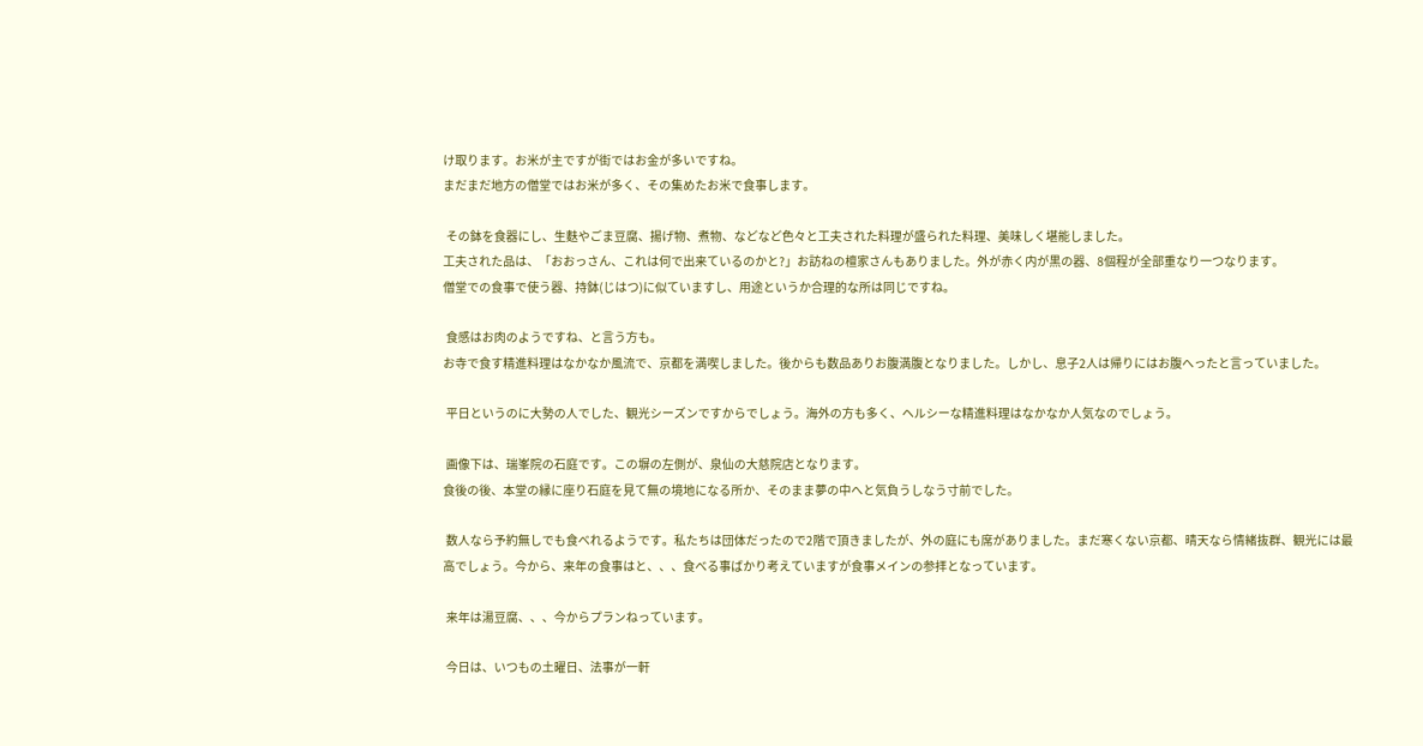け取ります。お米が主ですが街ではお金が多いですね。
まだまだ地方の僧堂ではお米が多く、その集めたお米で食事します。

 その鉢を食器にし、生麩やごま豆腐、揚げ物、煮物、などなど色々と工夫された料理が盛られた料理、美味しく堪能しました。
工夫された品は、「おおっさん、これは何で出来ているのかと?」お訪ねの檀家さんもありました。外が赤く内が黒の器、8個程が全部重なり一つなります。
僧堂での食事で使う器、持鉢(じはつ)に似ていますし、用途というか合理的な所は同じですね。

 食感はお肉のようですね、と言う方も。
お寺で食す精進料理はなかなか風流で、京都を満喫しました。後からも数品ありお腹満腹となりました。しかし、息子2人は帰りにはお腹へったと言っていました。

 平日というのに大勢の人でした、観光シーズンですからでしょう。海外の方も多く、ヘルシーな精進料理はなかなか人気なのでしょう。

 画像下は、瑞峯院の石庭です。この塀の左側が、泉仙の大慈院店となります。
食後の後、本堂の縁に座り石庭を見て無の境地になる所か、そのまま夢の中へと気負うしなう寸前でした。

 数人なら予約無しでも食べれるようです。私たちは団体だったので2階で頂きましたが、外の庭にも席がありました。まだ寒くない京都、晴天なら情緒抜群、観光には最高でしょう。今から、来年の食事はと、、、食べる事ばかり考えていますが食事メインの参拝となっています。

 来年は湯豆腐、、、今からプランねっています。

 今日は、いつもの土曜日、法事が一軒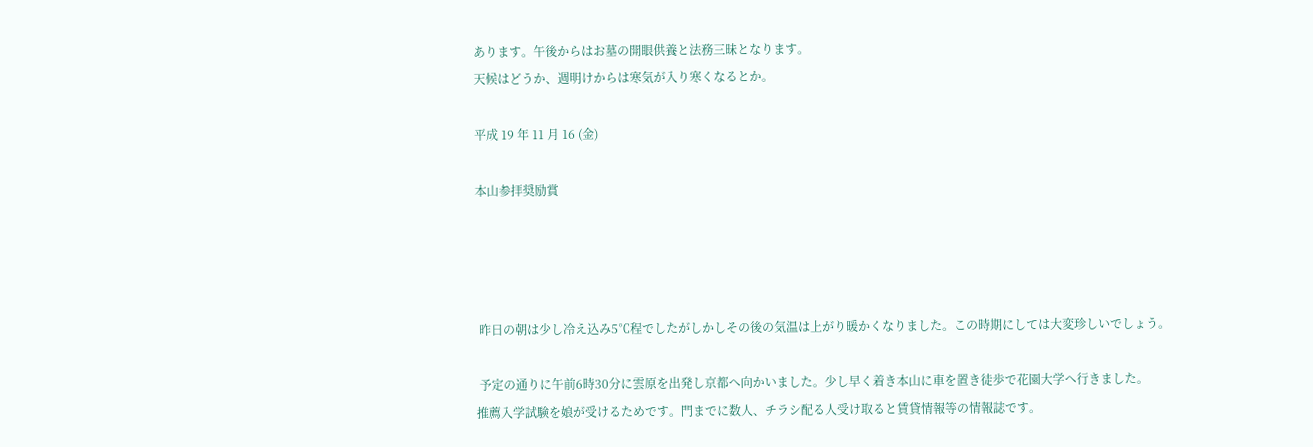あります。午後からはお墓の開眼供養と法務三昧となります。
天候はどうか、週明けからは寒気が入り寒くなるとか。

平成 19 年 11 月 16 (金)

本山参拝奨励賞




 昨日の朝は少し冷え込み5℃程でしたがしかしその後の気温は上がり暖かくなりました。この時期にしては大変珍しいでしょう。

 予定の通りに午前6時30分に雲原を出発し京都へ向かいました。少し早く着き本山に車を置き徒歩で花園大学へ行きました。
推薦入学試験を娘が受けるためです。門までに数人、チラシ配る人受け取ると賃貸情報等の情報誌です。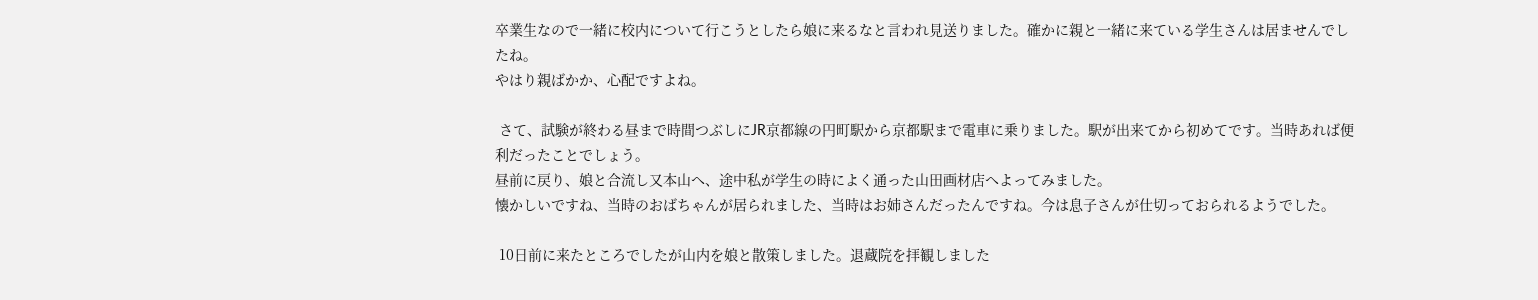卒業生なので一緒に校内について行こうとしたら娘に来るなと言われ見送りました。確かに親と一緒に来ている学生さんは居ませんでしたね。
やはり親ばかか、心配ですよね。

 さて、試験が終わる昼まで時間つぶしにJR京都線の円町駅から京都駅まで電車に乗りました。駅が出来てから初めてです。当時あれば便利だったことでしょう。
昼前に戻り、娘と合流し又本山へ、途中私が学生の時によく通った山田画材店へよってみました。
懐かしいですね、当時のおばちゃんが居られました、当時はお姉さんだったんですね。今は息子さんが仕切っておられるようでした。

 10日前に来たところでしたが山内を娘と散策しました。退蔵院を拝観しました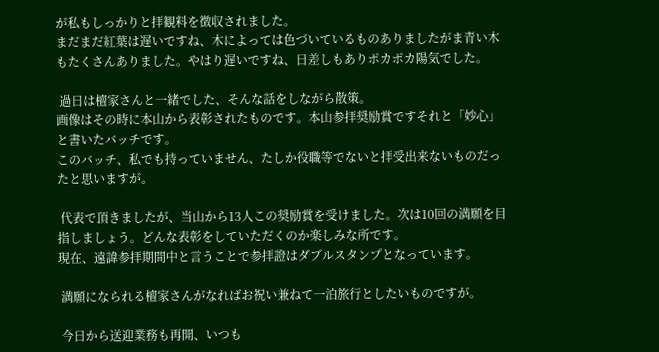が私もしっかりと拝観料を徴収されました。
まだまだ紅葉は遅いですね、木によっては色づいているものありましたがま青い木もたくさんありました。やはり遅いですね、日差しもありポカポカ陽気でした。

 過日は檀家さんと一緒でした、そんな話をしながら散策。
画像はその時に本山から表彰されたものです。本山参拝奨励賞ですそれと「妙心」と書いたバッチです。
このバッチ、私でも持っていません、たしか役職等でないと拝受出来ないものだったと思いますが。

 代表で頂きましたが、当山から13人この奨励賞を受けました。次は10回の満願を目指しましょう。どんな表彰をしていただくのか楽しみな所です。
現在、遠諱参拝期間中と言うことで参拝證はダブルスタンプとなっています。

 満願になられる檀家さんがなればお祝い兼ねて一泊旅行としたいものですが。

 今日から送迎業務も再開、いつも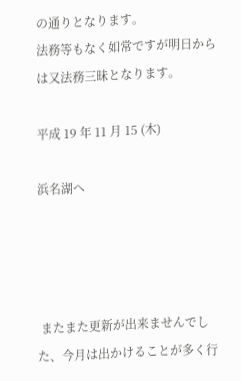の通りとなります。
法務等もなく如常ですが明日からは又法務三昧となります。

平成 19 年 11 月 15 (木)

浜名湖へ




 またまた更新が出来ませんでした、今月は出かけることが多く行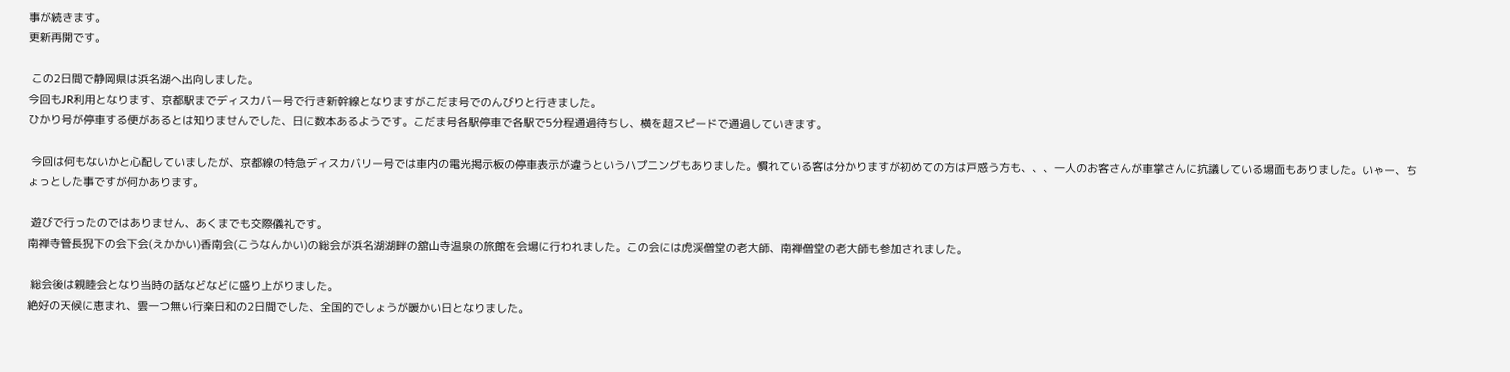事が続きます。
更新再開です。

 この2日間で静岡県は浜名湖へ出向しました。
今回もJR利用となります、京都駅までディスカバー号で行き新幹線となりますがこだま号でのんびりと行きました。
ひかり号が停車する便があるとは知りませんでした、日に数本あるようです。こだま号各駅停車で各駅で5分程通過待ちし、横を超スピードで通過していきます。

 今回は何もないかと心配していましたが、京都線の特急ディスカバリー号では車内の電光掲示板の停車表示が違うというハプニングもありました。慣れている客は分かりますが初めての方は戸惑う方も、、、一人のお客さんが車掌さんに抗議している場面もありました。いゃー、ちょっとした事ですが何かあります。

 遊びで行ったのではありません、あくまでも交際儀礼です。
南禅寺管長猊下の会下会(えかかい)香南会(こうなんかい)の総会が浜名湖湖畔の舘山寺温泉の旅館を会場に行われました。この会には虎渓僧堂の老大師、南禅僧堂の老大師も参加されました。

 総会後は親睦会となり当時の話などなどに盛り上がりました。
絶好の天候に恵まれ、雲一つ無い行楽日和の2日間でした、全国的でしょうが暖かい日となりました。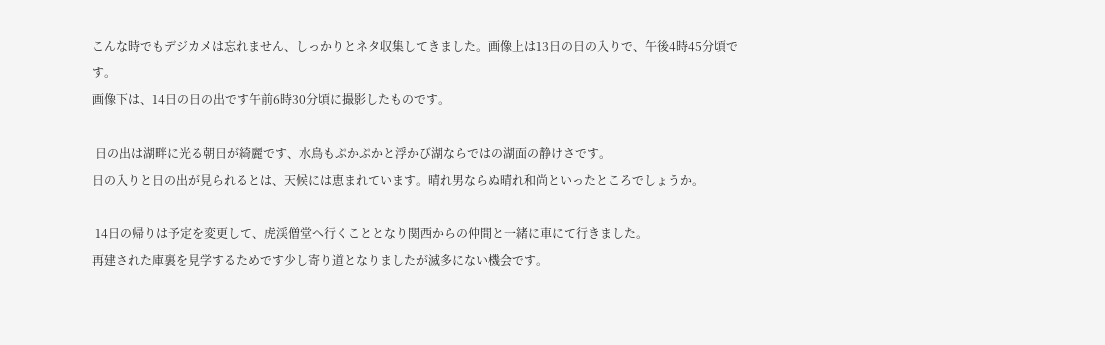こんな時でもデジカメは忘れません、しっかりとネタ収集してきました。画像上は13日の日の入りで、午後4時45分頃です。
画像下は、14日の日の出です午前6時30分頃に撮影したものです。

 日の出は湖畔に光る朝日が綺麗です、水鳥もぷかぷかと浮かび湖ならではの湖面の静けさです。
日の入りと日の出が見られるとは、天候には恵まれています。晴れ男ならぬ晴れ和尚といったところでしょうか。

 14日の帰りは予定を変更して、虎渓僧堂へ行くこととなり関西からの仲間と一緒に車にて行きました。
再建された庫裏を見学するためです少し寄り道となりましたが滅多にない機会です。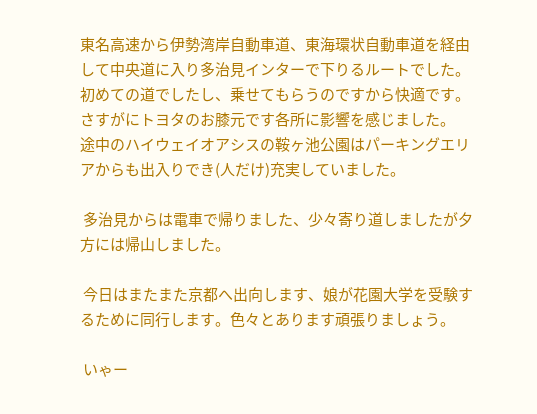東名高速から伊勢湾岸自動車道、東海環状自動車道を経由して中央道に入り多治見インターで下りるルートでした。初めての道でしたし、乗せてもらうのですから快適です。
さすがにトヨタのお膝元です各所に影響を感じました。
途中のハイウェイオアシスの鞍ヶ池公園はパーキングエリアからも出入りでき(人だけ)充実していました。

 多治見からは電車で帰りました、少々寄り道しましたが夕方には帰山しました。

 今日はまたまた京都へ出向します、娘が花園大学を受験するために同行します。色々とあります頑張りましょう。

 いゃー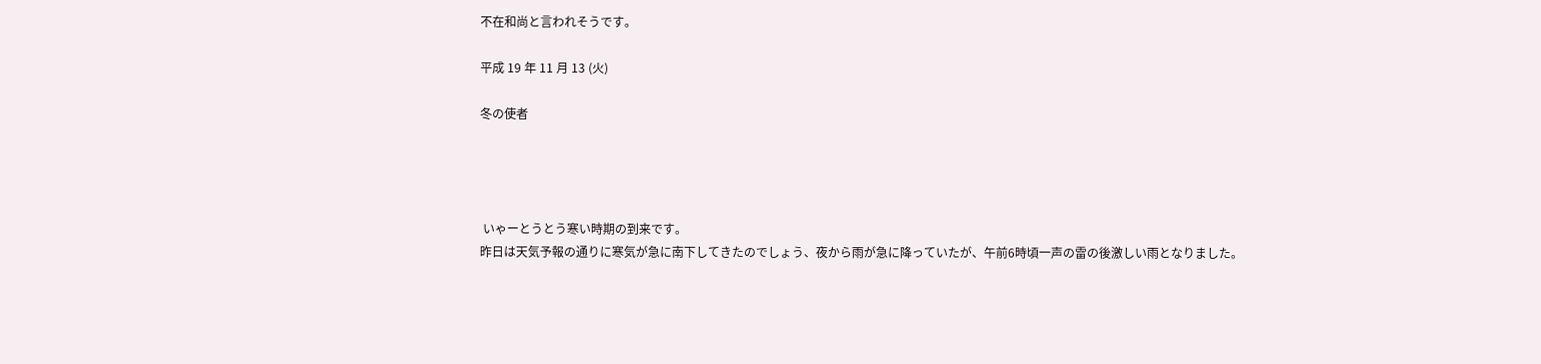不在和尚と言われそうです。

平成 19 年 11 月 13 (火)

冬の使者




 いゃーとうとう寒い時期の到来です。
昨日は天気予報の通りに寒気が急に南下してきたのでしょう、夜から雨が急に降っていたが、午前6時頃一声の雷の後激しい雨となりました。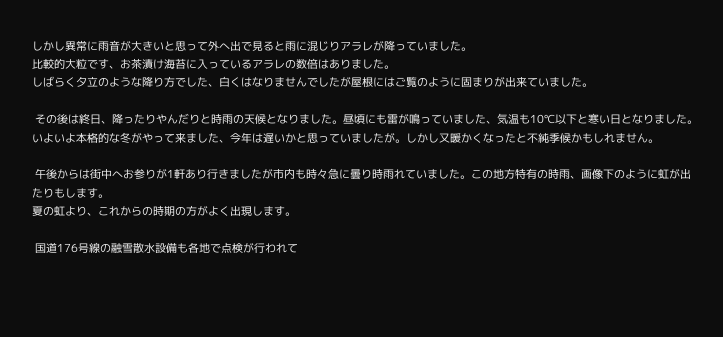しかし異常に雨音が大きいと思って外へ出で見ると雨に混じりアラレが降っていました。
比較的大粒です、お茶漬け海苔に入っているアラレの数倍はありました。
しばらく夕立のような降り方でした、白くはなりませんでしたが屋根にはご覧のように固まりが出来ていました。

 その後は終日、降ったりやんだりと時雨の天候となりました。昼頃にも雷が鳴っていました、気温も10℃以下と寒い日となりました。
いよいよ本格的な冬がやって来ました、今年は遅いかと思っていましたが。しかし又暖かくなったと不純季候かもしれません。

 午後からは街中へお参りが1軒あり行きましたが市内も時々急に曇り時雨れていました。この地方特有の時雨、画像下のように虹が出たりもします。
夏の虹より、これからの時期の方がよく出現します。

 国道176号線の融雪散水設備も各地で点検が行われて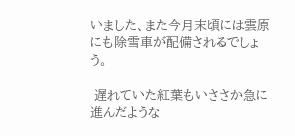いました、また今月末頃には雲原にも除雪車が配備されるでしょう。

 遅れていた紅葉もいささか急に進んだような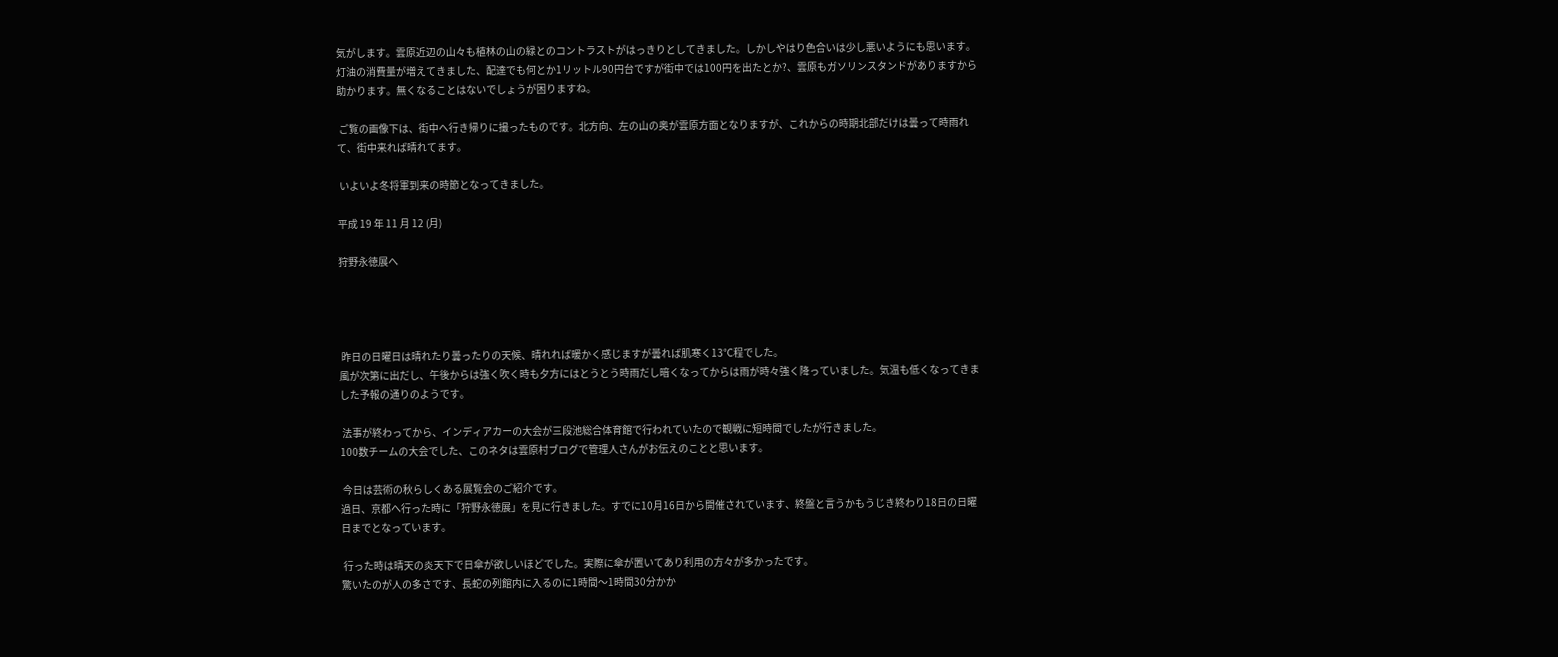気がします。雲原近辺の山々も植林の山の緑とのコントラストがはっきりとしてきました。しかしやはり色合いは少し悪いようにも思います。
灯油の消費量が増えてきました、配達でも何とか1リットル90円台ですが街中では100円を出たとか?、雲原もガソリンスタンドがありますから助かります。無くなることはないでしょうが困りますね。

 ご覧の画像下は、街中へ行き帰りに撮ったものです。北方向、左の山の奥が雲原方面となりますが、これからの時期北部だけは曇って時雨れて、街中来れば晴れてます。

 いよいよ冬将軍到来の時節となってきました。

平成 19 年 11 月 12 (月)

狩野永徳展へ




 昨日の日曜日は晴れたり曇ったりの天候、晴れれば暖かく感じますが曇れば肌寒く13℃程でした。
風が次第に出だし、午後からは強く吹く時も夕方にはとうとう時雨だし暗くなってからは雨が時々強く降っていました。気温も低くなってきました予報の通りのようです。

 法事が終わってから、インディアカーの大会が三段池総合体育館で行われていたので観戦に短時間でしたが行きました。
100数チームの大会でした、このネタは雲原村ブログで管理人さんがお伝えのことと思います。

 今日は芸術の秋らしくある展覧会のご紹介です。
過日、京都へ行った時に「狩野永徳展」を見に行きました。すでに10月16日から開催されています、終盤と言うかもうじき終わり18日の日曜日までとなっています。

 行った時は晴天の炎天下で日傘が欲しいほどでした。実際に傘が置いてあり利用の方々が多かったです。
驚いたのが人の多さです、長蛇の列館内に入るのに1時間〜1時間30分かか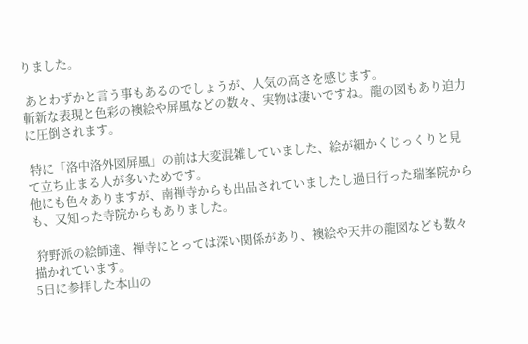りました。

 あとわずかと言う事もあるのでしょうが、人気の高さを感じます。
斬新な表現と色彩の襖絵や屏風などの数々、実物は凄いですね。龍の図もあり迫力に圧倒されます。

 特に「洛中洛外図屏風」の前は大変混雑していました、絵が細かくじっくりと見て立ち止まる人が多いためです。
他にも色々ありますが、南禅寺からも出品されていましたし過日行った瑞峯院からも、又知った寺院からもありました。

 狩野派の絵師達、禅寺にとっては深い関係があり、襖絵や天井の龍図なども数々描かれています。
5日に参拝した本山の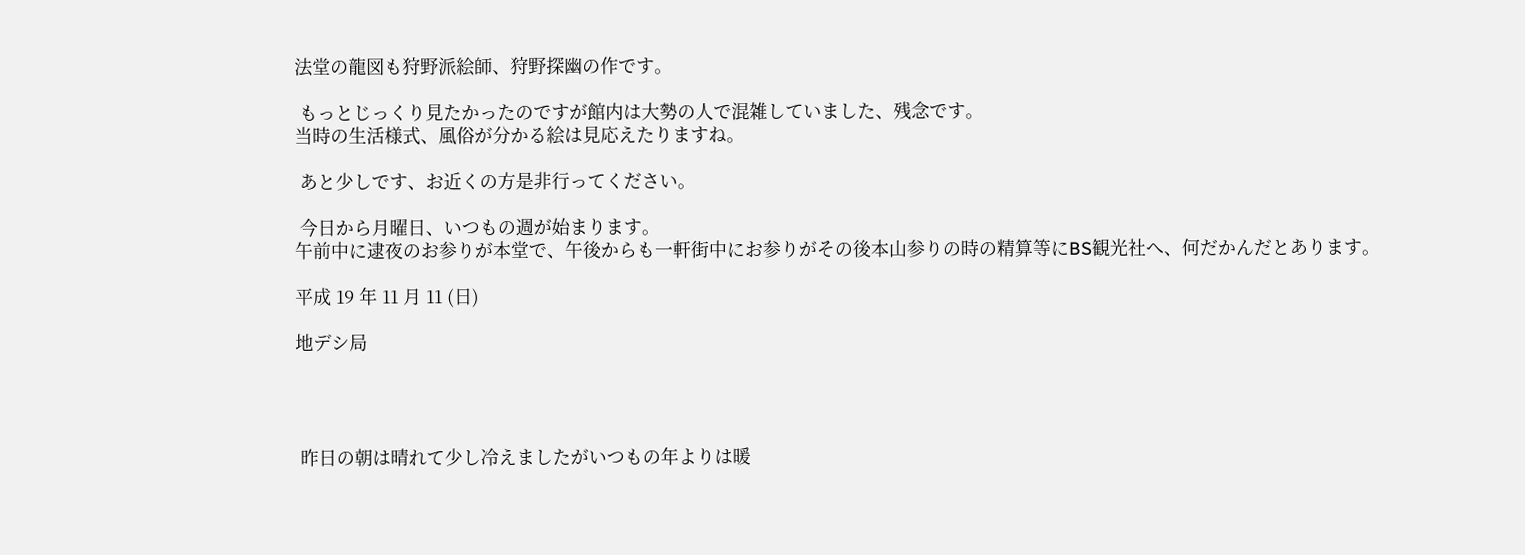法堂の龍図も狩野派絵師、狩野探幽の作です。

 もっとじっくり見たかったのですが館内は大勢の人で混雑していました、残念です。
当時の生活様式、風俗が分かる絵は見応えたりますね。

 あと少しです、お近くの方是非行ってください。

 今日から月曜日、いつもの週が始まります。
午前中に逮夜のお参りが本堂で、午後からも一軒街中にお参りがその後本山参りの時の精算等にBS観光社へ、何だかんだとあります。

平成 19 年 11 月 11 (日)

地デシ局




 昨日の朝は晴れて少し冷えましたがいつもの年よりは暖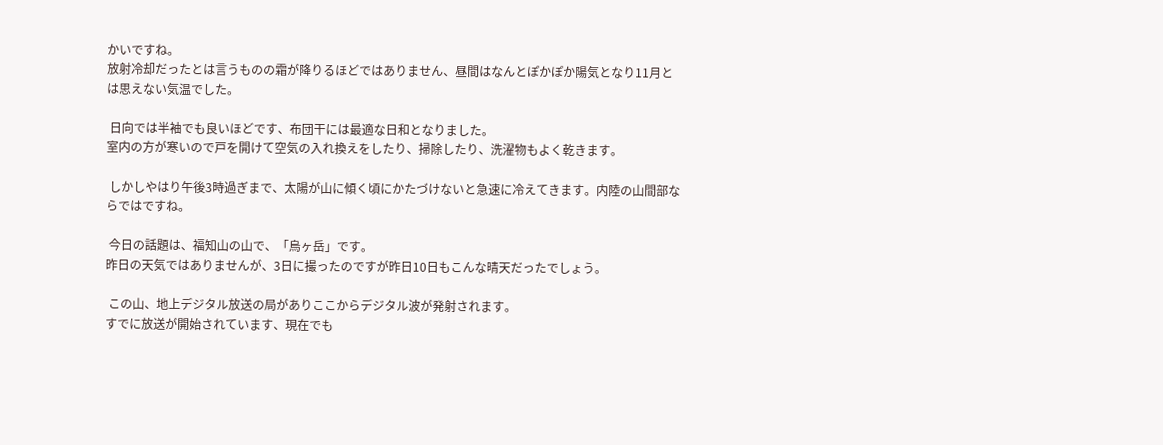かいですね。
放射冷却だったとは言うものの霜が降りるほどではありません、昼間はなんとぽかぽか陽気となり11月とは思えない気温でした。

 日向では半袖でも良いほどです、布団干には最適な日和となりました。
室内の方が寒いので戸を開けて空気の入れ換えをしたり、掃除したり、洗濯物もよく乾きます。

 しかしやはり午後3時過ぎまで、太陽が山に傾く頃にかたづけないと急速に冷えてきます。内陸の山間部ならではですね。

 今日の話題は、福知山の山で、「烏ヶ岳」です。
昨日の天気ではありませんが、3日に撮ったのですが昨日10日もこんな晴天だったでしょう。

 この山、地上デジタル放送の局がありここからデジタル波が発射されます。
すでに放送が開始されています、現在でも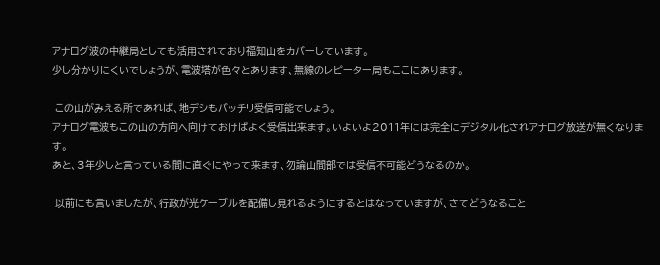アナログ波の中継局としても活用されており福知山をカバーしています。
少し分かりにくいでしょうが、電波塔が色々とあります、無線のレピーター局もここにあります。

 この山がみえる所であれば、地デシもバッチリ受信可能でしょう。
アナログ電波もこの山の方向へ向けておけばよく受信出来ます。いよいよ2011年には完全にデジタル化されアナログ放送が無くなります。
あと、3年少しと言っている間に直ぐにやって来ます、勿論山間部では受信不可能どうなるのか。

 以前にも言いましたが、行政が光ケーブルを配備し見れるようにするとはなっていますが、さてどうなること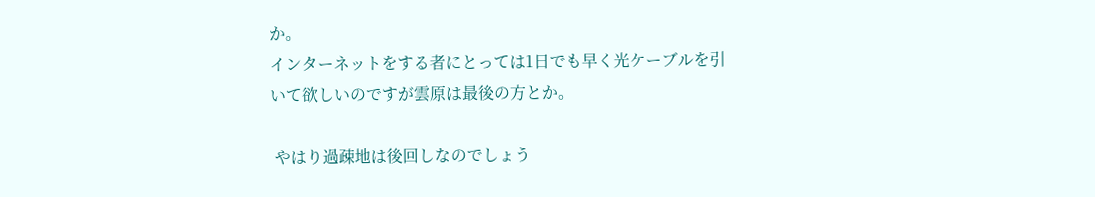か。
インターネットをする者にとっては1日でも早く光ケーブルを引いて欲しいのですが雲原は最後の方とか。

 やはり過疎地は後回しなのでしょう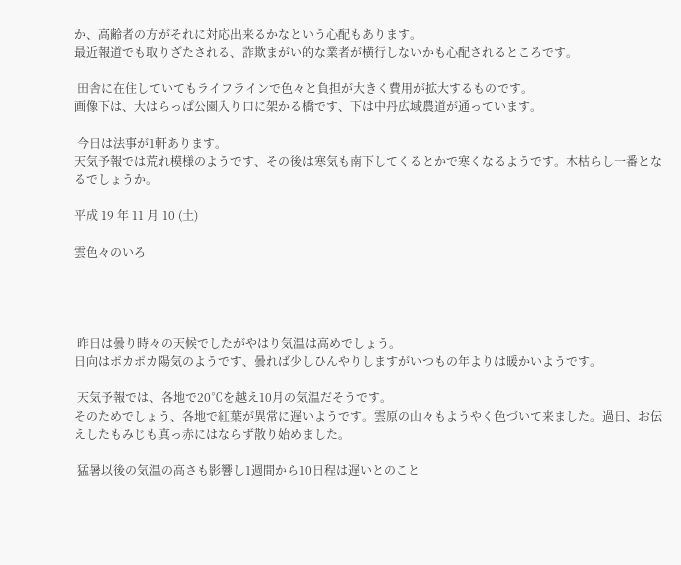か、高齢者の方がそれに対応出来るかなという心配もあります。
最近報道でも取りざたされる、詐欺まがい的な業者が横行しないかも心配されるところです。

 田舎に在住していてもライフラインで色々と負担が大きく費用が拡大するものです。
画像下は、大はらっぱ公園入り口に架かる橋です、下は中丹広域農道が通っています。

 今日は法事が1軒あります。
天気予報では荒れ模様のようです、その後は寒気も南下してくるとかで寒くなるようです。木枯らし一番となるでしょうか。

平成 19 年 11 月 10 (土)

雲色々のいろ




 昨日は曇り時々の天候でしたがやはり気温は高めでしょう。
日向はポカポカ陽気のようです、曇れば少しひんやりしますがいつもの年よりは暖かいようです。

 天気予報では、各地で20℃を越え10月の気温だそうです。
そのためでしょう、各地で紅葉が異常に遅いようです。雲原の山々もようやく色づいて来ました。過日、お伝えしたもみじも真っ赤にはならず散り始めました。

 猛暑以後の気温の高さも影響し1週間から10日程は遅いとのこと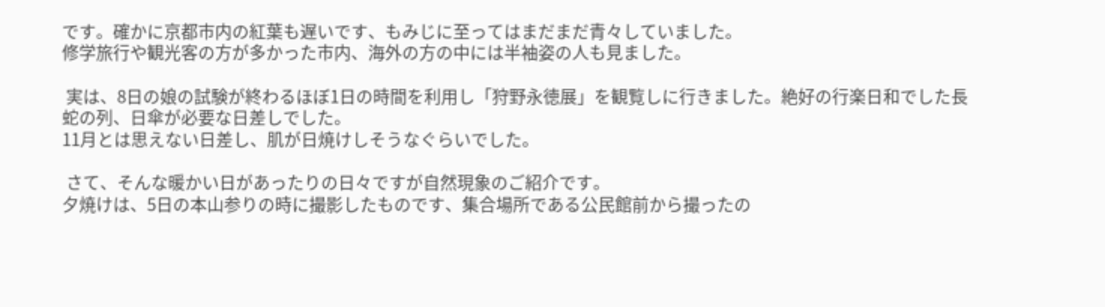です。確かに京都市内の紅葉も遅いです、もみじに至ってはまだまだ青々していました。
修学旅行や観光客の方が多かった市内、海外の方の中には半袖姿の人も見ました。

 実は、8日の娘の試験が終わるほぼ1日の時間を利用し「狩野永徳展」を観覧しに行きました。絶好の行楽日和でした長蛇の列、日傘が必要な日差しでした。
11月とは思えない日差し、肌が日焼けしそうなぐらいでした。

 さて、そんな暖かい日があったりの日々ですが自然現象のご紹介です。
夕焼けは、5日の本山参りの時に撮影したものです、集合場所である公民館前から撮ったの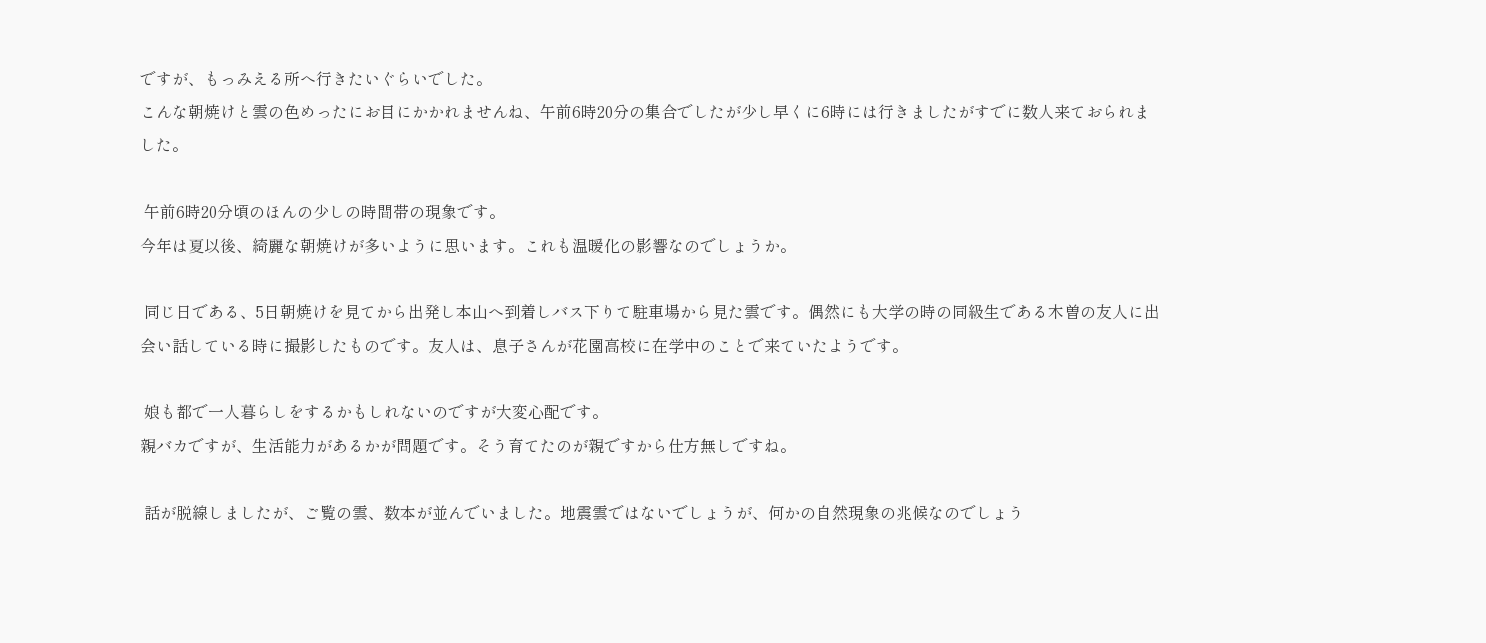ですが、もっみえる所へ行きたいぐらいでした。
こんな朝焼けと雲の色めったにお目にかかれませんね、午前6時20分の集合でしたが少し早くに6時には行きましたがすでに数人来ておられました。

 午前6時20分頃のほんの少しの時間帯の現象です。
今年は夏以後、綺麗な朝焼けが多いように思います。これも温暖化の影響なのでしょうか。

 同じ日である、5日朝焼けを見てから出発し本山へ到着しバス下りて駐車場から見た雲です。偶然にも大学の時の同級生である木曽の友人に出会い話している時に撮影したものです。友人は、息子さんが花園高校に在学中のことで来ていたようです。

 娘も都で一人暮らしをするかもしれないのですが大変心配です。
親バカですが、生活能力があるかが問題です。そう育てたのが親ですから仕方無しですね。

 話が脱線しましたが、ご覧の雲、数本が並んでいました。地震雲ではないでしょうが、何かの自然現象の兆候なのでしょう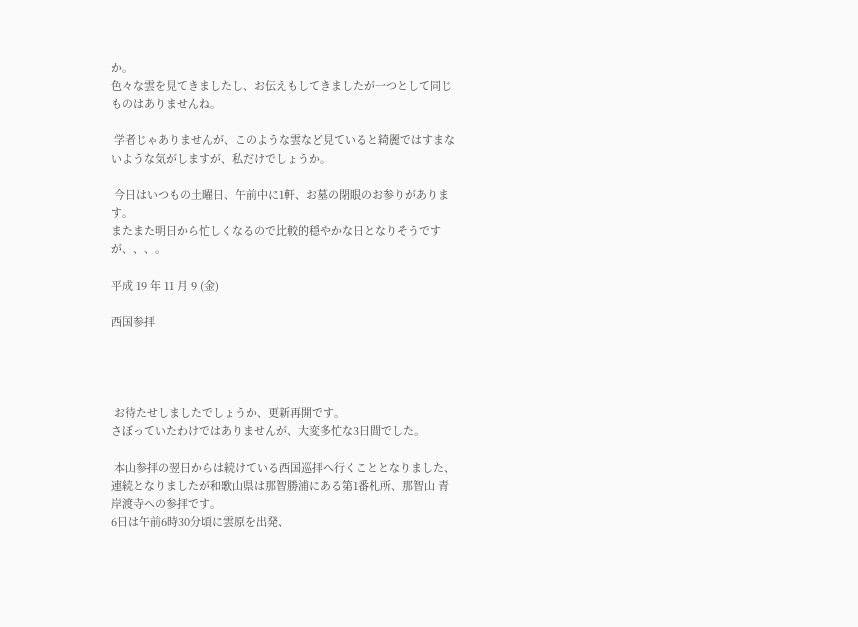か。
色々な雲を見てきましたし、お伝えもしてきましたが一つとして同じものはありませんね。

 学者じゃありませんが、このような雲など見ていると綺麗ではすまないような気がしますが、私だけでしょうか。

 今日はいつもの土曜日、午前中に1軒、お墓の閉眼のお参りがあります。
またまた明日から忙しくなるので比較的穏やかな日となりそうですが、、、。

平成 19 年 11 月 9 (金)

西国参拝




 お待たせしましたでしょうか、更新再開です。
さぼっていたわけではありませんが、大変多忙な3日間でした。

 本山参拝の翌日からは続けている西国巡拝へ行くこととなりました、連続となりましたが和歌山県は那智勝浦にある第1番札所、那智山 青岸渡寺への参拝です。
6日は午前6時30分頃に雲原を出発、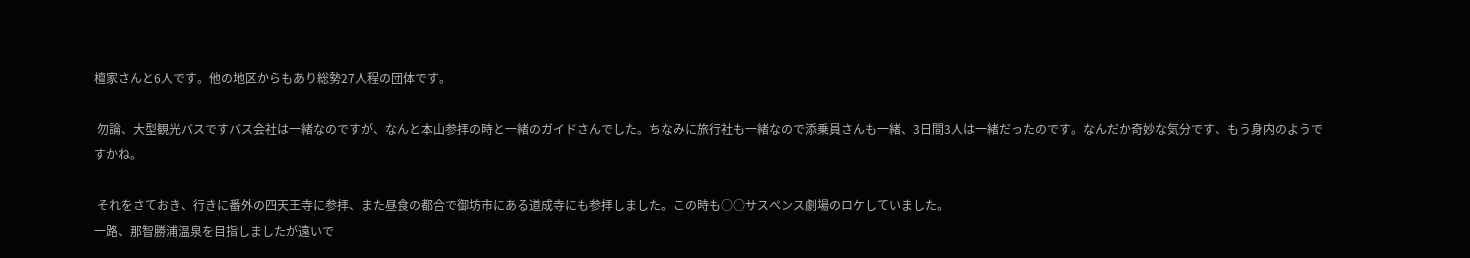檀家さんと6人です。他の地区からもあり総勢27人程の団体です。

 勿論、大型観光バスですバス会社は一緒なのですが、なんと本山参拝の時と一緒のガイドさんでした。ちなみに旅行社も一緒なので添乗員さんも一緒、3日間3人は一緒だったのです。なんだか奇妙な気分です、もう身内のようですかね。

 それをさておき、行きに番外の四天王寺に参拝、また昼食の都合で御坊市にある道成寺にも参拝しました。この時も○○サスペンス劇場のロケしていました。
一路、那智勝浦温泉を目指しましたが遠いで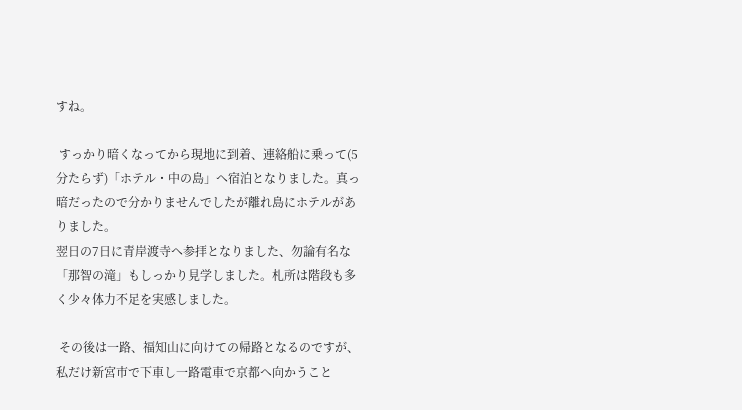すね。

 すっかり暗くなってから現地に到着、連絡船に乗って(5分たらず)「ホテル・中の島」へ宿泊となりました。真っ暗だったので分かりませんでしたが離れ島にホテルがありました。
翌日の7日に青岸渡寺へ参拝となりました、勿論有名な「那智の滝」もしっかり見学しました。札所は階段も多く少々体力不足を実感しました。

 その後は一路、福知山に向けての帰路となるのですが、私だけ新宮市で下車し一路電車で京都へ向かうこと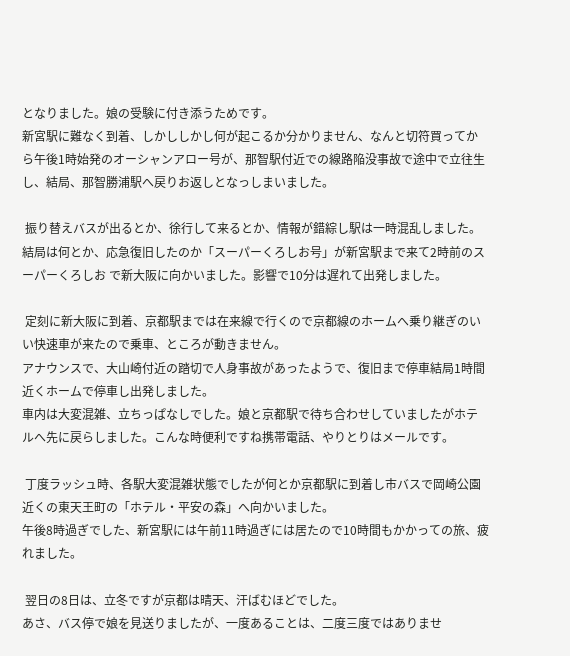となりました。娘の受験に付き添うためです。
新宮駅に難なく到着、しかししかし何が起こるか分かりません、なんと切符買ってから午後1時始発のオーシャンアロー号が、那智駅付近での線路陥没事故で途中で立往生し、結局、那智勝浦駅へ戻りお返しとなっしまいました。

 振り替えバスが出るとか、徐行して来るとか、情報が錯綜し駅は一時混乱しました。
結局は何とか、応急復旧したのか「スーパーくろしお号」が新宮駅まで来て2時前のスーパーくろしお で新大阪に向かいました。影響で10分は遅れて出発しました。

 定刻に新大阪に到着、京都駅までは在来線で行くので京都線のホームへ乗り継ぎのいい快速車が来たので乗車、ところが動きません。
アナウンスで、大山崎付近の踏切で人身事故があったようで、復旧まで停車結局1時間近くホームで停車し出発しました。
車内は大変混雑、立ちっぱなしでした。娘と京都駅で待ち合わせしていましたがホテルへ先に戻らしました。こんな時便利ですね携帯電話、やりとりはメールです。

 丁度ラッシュ時、各駅大変混雑状態でしたが何とか京都駅に到着し市バスで岡崎公園近くの東天王町の「ホテル・平安の森」へ向かいました。
午後8時過ぎでした、新宮駅には午前11時過ぎには居たので10時間もかかっての旅、疲れました。

 翌日の8日は、立冬ですが京都は晴天、汗ばむほどでした。
あさ、バス停で娘を見送りましたが、一度あることは、二度三度ではありませ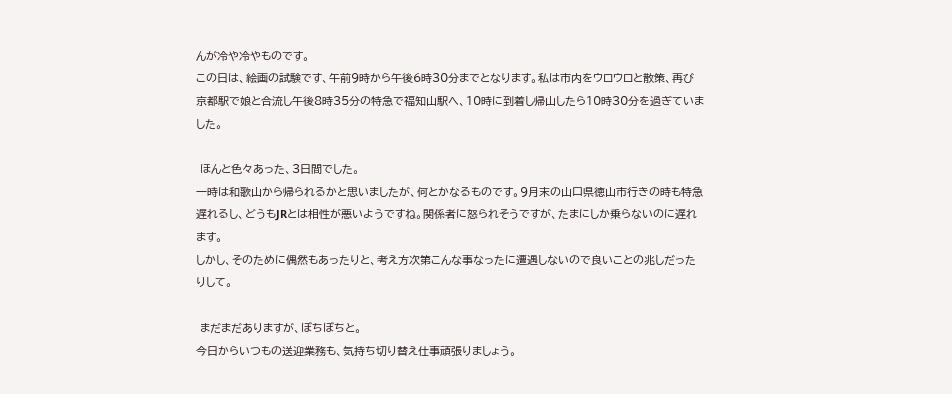んが冷や冷やものです。
この日は、絵画の試験です、午前9時から午後6時30分までとなります。私は市内をウロウロと散策、再び京都駅で娘と合流し午後8時35分の特急で福知山駅へ、10時に到着し帰山したら10時30分を過ぎていました。

 ほんと色々あった、3日間でした。
一時は和歌山から帰られるかと思いましたが、何とかなるものです。9月末の山口県徳山市行きの時も特急遅れるし、どうもJRとは相性が悪いようですね。関係者に怒られそうですが、たまにしか乗らないのに遅れます。
しかし、そのために偶然もあったりと、考え方次第こんな事なったに遭遇しないので良いことの兆しだったりして。

 まだまだありますが、ぼちぼちと。
今日からいつもの送迎業務も、気持ち切り替え仕事頑張りましょう。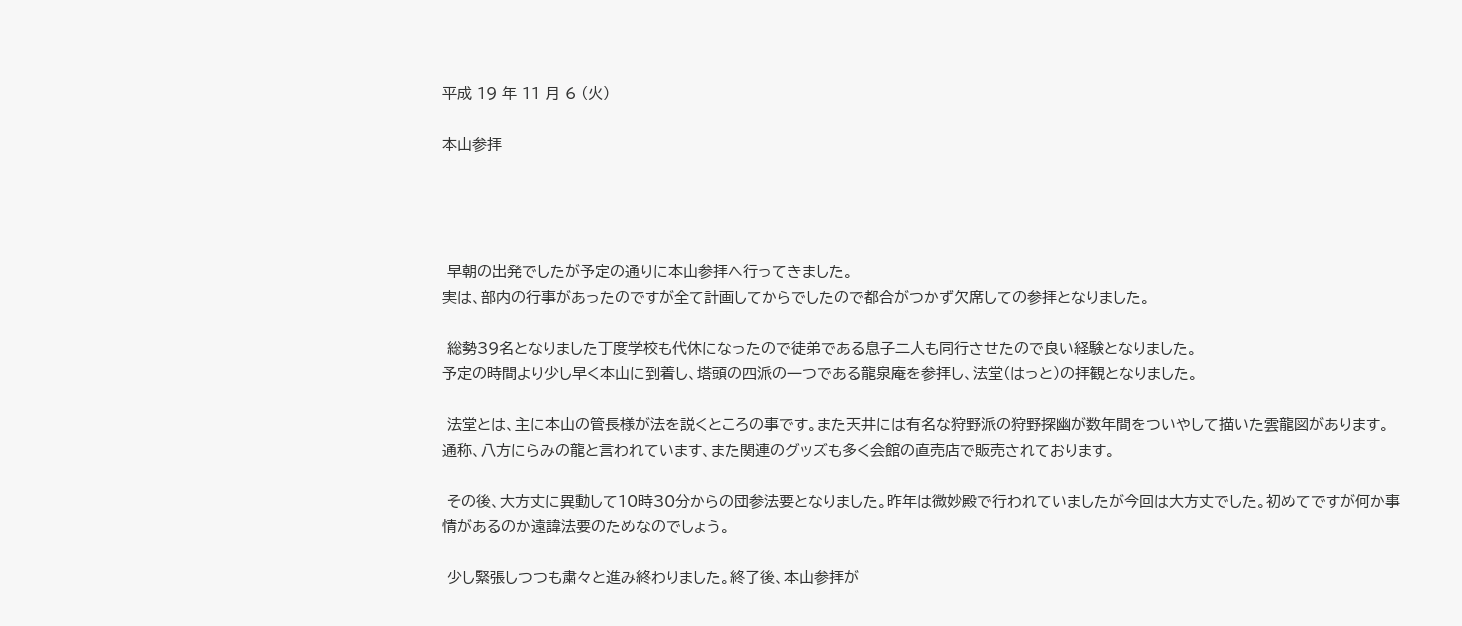平成 19 年 11 月 6 (火)

本山参拝




 早朝の出発でしたが予定の通りに本山参拝へ行ってきました。
実は、部内の行事があったのですが全て計画してからでしたので都合がつかず欠席しての参拝となりました。

 総勢39名となりました丁度学校も代休になったので徒弟である息子二人も同行させたので良い経験となりました。
予定の時間より少し早く本山に到着し、塔頭の四派の一つである龍泉庵を参拝し、法堂(はっと)の拝観となりました。

 法堂とは、主に本山の管長様が法を説くところの事です。また天井には有名な狩野派の狩野探幽が数年間をついやして描いた雲龍図があります。
通称、八方にらみの龍と言われています、また関連のグッズも多く会館の直売店で販売されております。

 その後、大方丈に異動して10時30分からの団参法要となりました。昨年は微妙殿で行われていましたが今回は大方丈でした。初めてですが何か事情があるのか遠諱法要のためなのでしょう。

 少し緊張しつつも粛々と進み終わりました。終了後、本山参拝が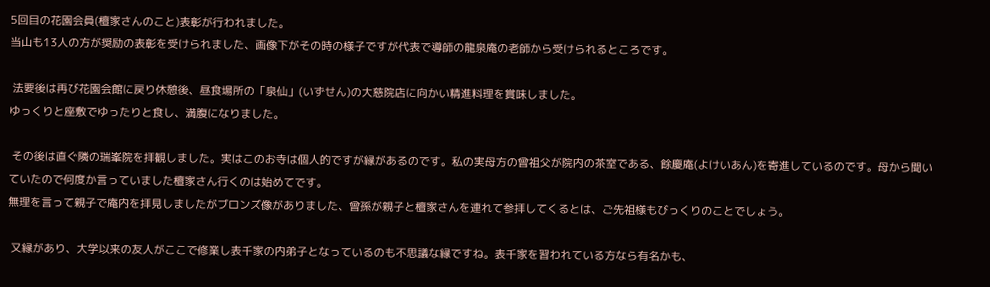5回目の花園会員(檀家さんのこと)表彰が行われました。
当山も13人の方が奨励の表彰を受けられました、画像下がその時の様子ですが代表で導師の龍泉庵の老師から受けられるところです。

 法要後は再び花園会館に戻り休憩後、昼食場所の「泉仙」(いずせん)の大慈院店に向かい精進料理を賞味しました。
ゆっくりと座敷でゆったりと食し、満腹になりました。

 その後は直ぐ隣の瑞峯院を拝観しました。実はこのお寺は個人的ですが縁があるのです。私の実母方の曾祖父が院内の茶室である、餘慶庵(よけいあん)を寄進しているのです。母から聞いていたので何度か言っていました檀家さん行くのは始めてです。
無理を言って親子で庵内を拝見しましたがブロンズ像がありました、曾孫が親子と檀家さんを連れて参拝してくるとは、ご先祖様もびっくりのことでしょう。

 又縁があり、大学以来の友人がここで修業し表千家の内弟子となっているのも不思議な縁ですね。表千家を習われている方なら有名かも、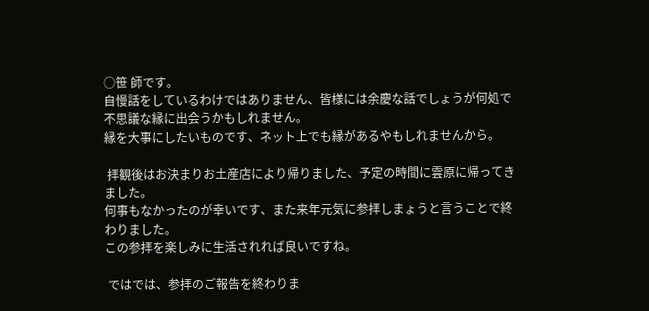○笹 師です。
自慢話をしているわけではありません、皆様には余慶な話でしょうが何処で不思議な縁に出会うかもしれません。
縁を大事にしたいものです、ネット上でも縁があるやもしれませんから。

 拝観後はお決まりお土産店により帰りました、予定の時間に雲原に帰ってきました。
何事もなかったのが幸いです、また来年元気に参拝しまょうと言うことで終わりました。
この参拝を楽しみに生活されれば良いですね。

 ではでは、参拝のご報告を終わりま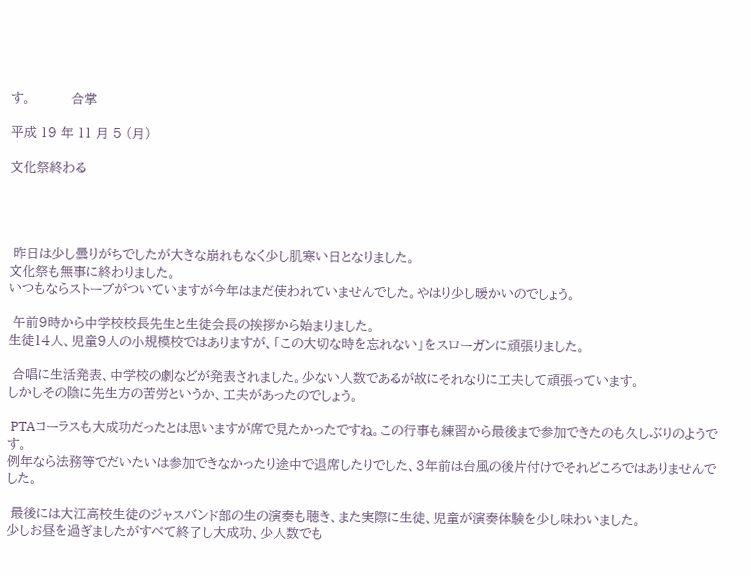す。          合掌

平成 19 年 11 月 5 (月)

文化祭終わる




 昨日は少し曇りがちでしたが大きな崩れもなく少し肌寒い日となりました。
文化祭も無事に終わりました。
いつもならストーブがついていますが今年はまだ使われていませんでした。やはり少し暖かいのでしょう。

 午前9時から中学校校長先生と生徒会長の挨拶から始まりました。
生徒14人、児童9人の小規模校ではありますが、「この大切な時を忘れない」をスローガンに頑張りました。

 合唱に生活発表、中学校の劇などが発表されました。少ない人数であるが故にそれなりに工夫して頑張っています。
しかしその陰に先生方の苦労というか、工夫があったのでしょう。

 PTAコーラスも大成功だったとは思いますが席で見たかったですね。この行事も練習から最後まで参加できたのも久しぶりのようです。
例年なら法務等でだいたいは参加できなかったり途中で退席したりでした、3年前は台風の後片付けでそれどころではありませんでした。

 最後には大江高校生徒のジャスバンド部の生の演奏も聴き、また実際に生徒、児童が演奏体験を少し味わいました。
少しお昼を過ぎましたがすべて終了し大成功、少人数でも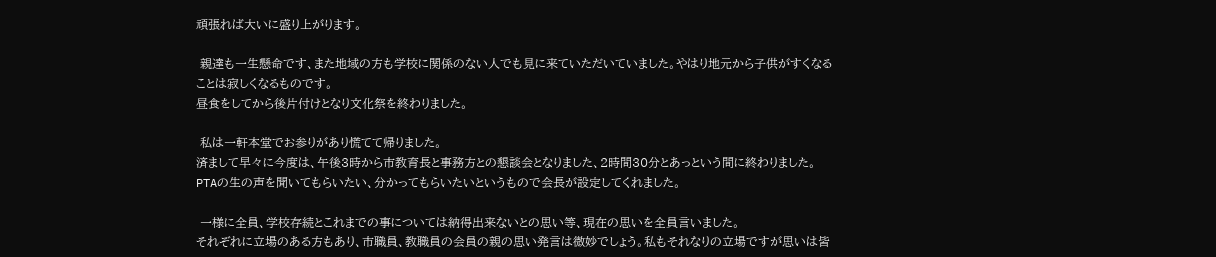頑張れば大いに盛り上がります。

 親達も一生懸命です、また地域の方も学校に関係のない人でも見に来ていただいていました。やはり地元から子供がすくなることは寂しくなるものです。
昼食をしてから後片付けとなり文化祭を終わりました。

 私は一軒本堂でお参りがあり慌てて帰りました。
済まして早々に今度は、午後3時から市教育長と事務方との懇談会となりました、2時間30分とあっという間に終わりました。
PTAの生の声を聞いてもらいたい、分かってもらいたいというもので会長が設定してくれました。

 一様に全員、学校存続とこれまでの事については納得出来ないとの思い等、現在の思いを全員言いました。
それぞれに立場のある方もあり、市職員、教職員の会員の親の思い発言は微妙でしょう。私もそれなりの立場ですが思いは皆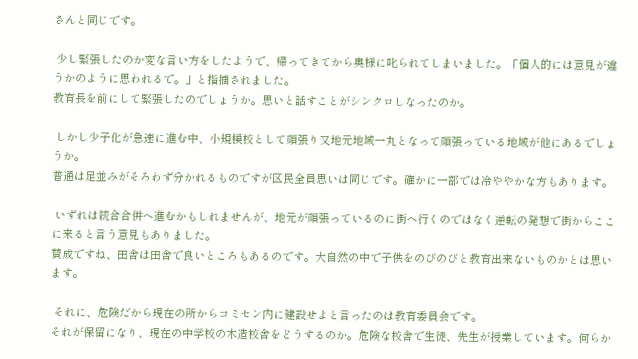さんと同じです。

 少し緊張したのか変な言い方をしたようで、帰ってきてから奥様に叱られてしまいました。「個人的には意見が違うかのように思われるで。」と指摘されました。
教育長を前にして緊張したのでしょうか。思いと話すことがシンクロしなったのか。

 しかし少子化が急速に進む中、小規模校として頑張り又地元地域一丸となって頑張っている地域が他にあるでしょうか。
普通は足並みがそろわず分かれるものですが区民全員思いは同じです。確かに一部では冷ややかな方もあります。

 いずれは統合合併へ進むかもしれませんが、地元が頑張っているのに街へ行くのではなく逆転の発想で街からここに来ると言う意見もありました。
賛成ですね、田舎は田舎で良いところもあるのです。大自然の中で子供をのびのびと教育出来ないものかとは思います。

 それに、危険だから現在の所からコミセン内に建設せよと言ったのは教育委員会です。
それが保留になり、現在の中学校の木造校舎をどうするのか。危険な校舎で生徒、先生が授業しています。何らか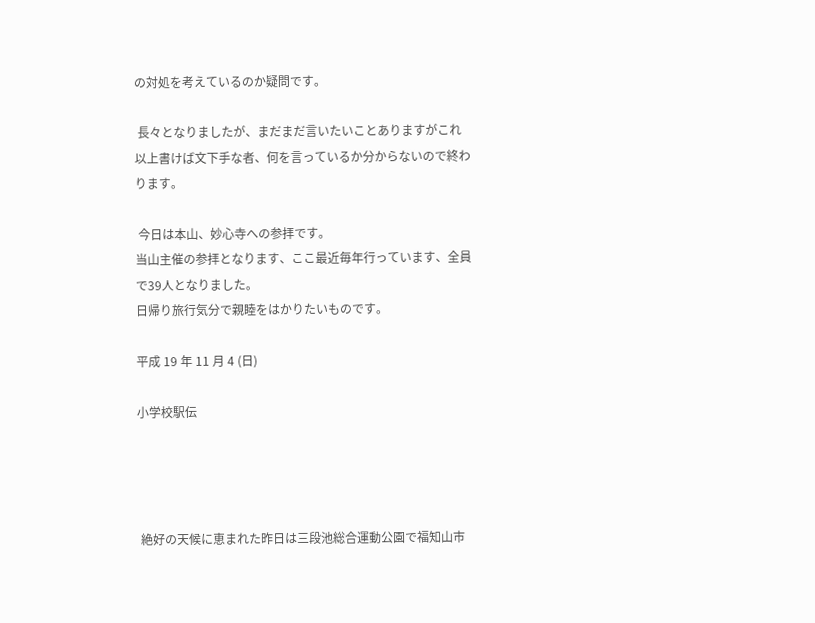の対処を考えているのか疑問です。

 長々となりましたが、まだまだ言いたいことありますがこれ以上書けば文下手な者、何を言っているか分からないので終わります。

 今日は本山、妙心寺への参拝です。
当山主催の参拝となります、ここ最近毎年行っています、全員で39人となりました。
日帰り旅行気分で親睦をはかりたいものです。

平成 19 年 11 月 4 (日)

小学校駅伝




 絶好の天候に恵まれた昨日は三段池総合運動公園で福知山市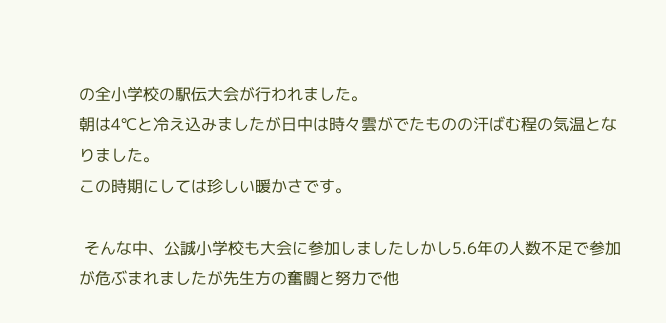の全小学校の駅伝大会が行われました。
朝は4℃と冷え込みましたが日中は時々雲がでたものの汗ばむ程の気温となりました。
この時期にしては珍しい暖かさです。

 そんな中、公誠小学校も大会に参加しましたしかし5.6年の人数不足で参加が危ぶまれましたが先生方の奮闘と努力で他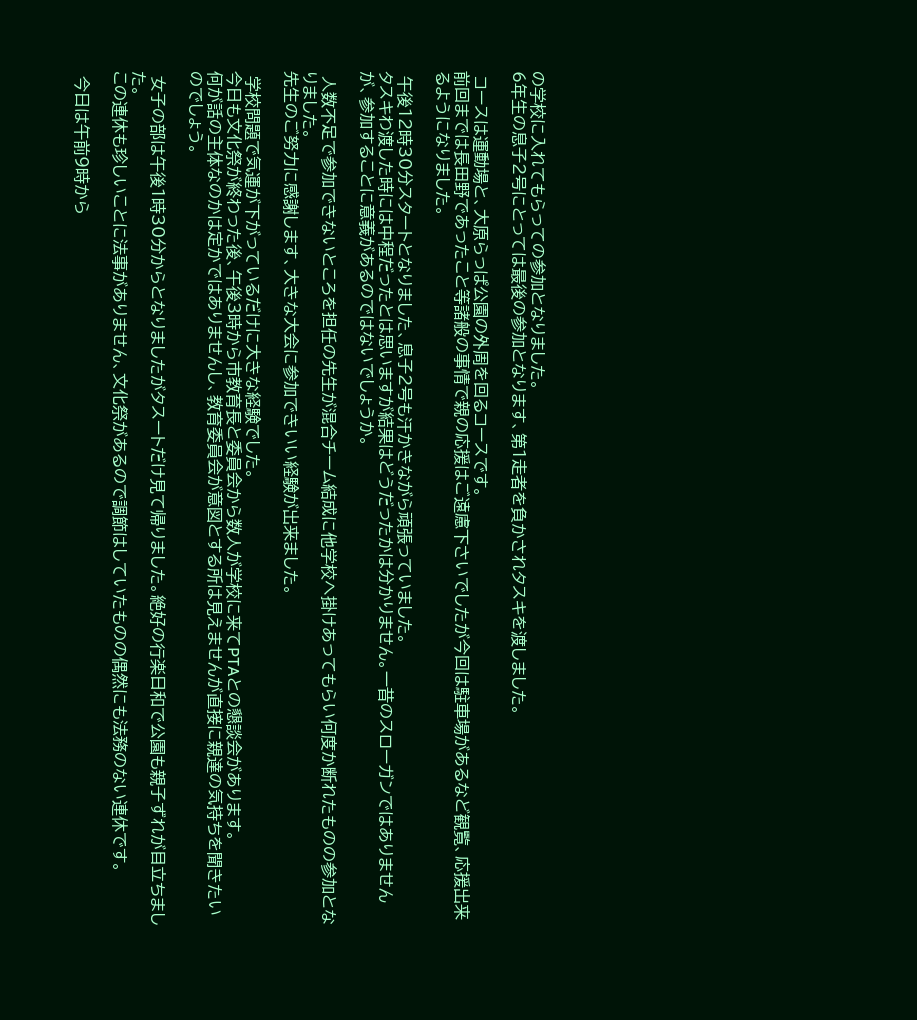の学校に入れてもらっての参加となりました。
6年生の息子2号にとっては最後の参加となります、第1走者を負かされタスキを渡しました。

 コースは運動場と、大原らっぱ公園の外周を回るコースです。
前回までは長田野であったこと等諸般の事情で親の応援はご遠慮下さいでしたが今回は駐車場があるなど観覧、応援出来るようになりました。

 午後12時30分スタートとなりました、息子2号も汗かきながら頑張っていました。
タスキわ渡した時には中程だったとは思いますが結果はどうだったかは分かりません。一昔のスローガンではありませんが、参加することに意義があるのではないでしょうか。

 人数不足で参加できないところを担任の先生が混合チーム結成に他学校へ掛けあってもらい何度か断れたものの参加となりました。
先生のご努力に感謝します、大きな大会に参加できいい経験が出来ました。

 学校問題で気運が下がっているだけに大きな経験でした。
今日も文化祭が終わった後、午後3時から市教育長と委員会から数人が学校に来てPTAとの懇談会があります。
何が話の主体なのかは定かではありませんし、教育委員会が意図とする所は見えませんが直接に親達の気持ちを聞きたいのでしょう。

 女子の部は午後1時30分からとなりましたがタスートだけ見て帰りました。絶好の行楽日和で公園も親子ずれが目立ちました。
この連休も珍しいことに法事がありません、文化祭があるので調節はしていたものの偶然にも法務のない連休です。

 今日は午前9時から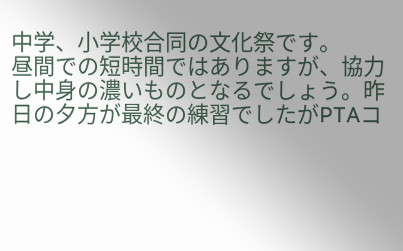中学、小学校合同の文化祭です。
昼間での短時間ではありますが、協力し中身の濃いものとなるでしょう。昨日の夕方が最終の練習でしたがPTAコ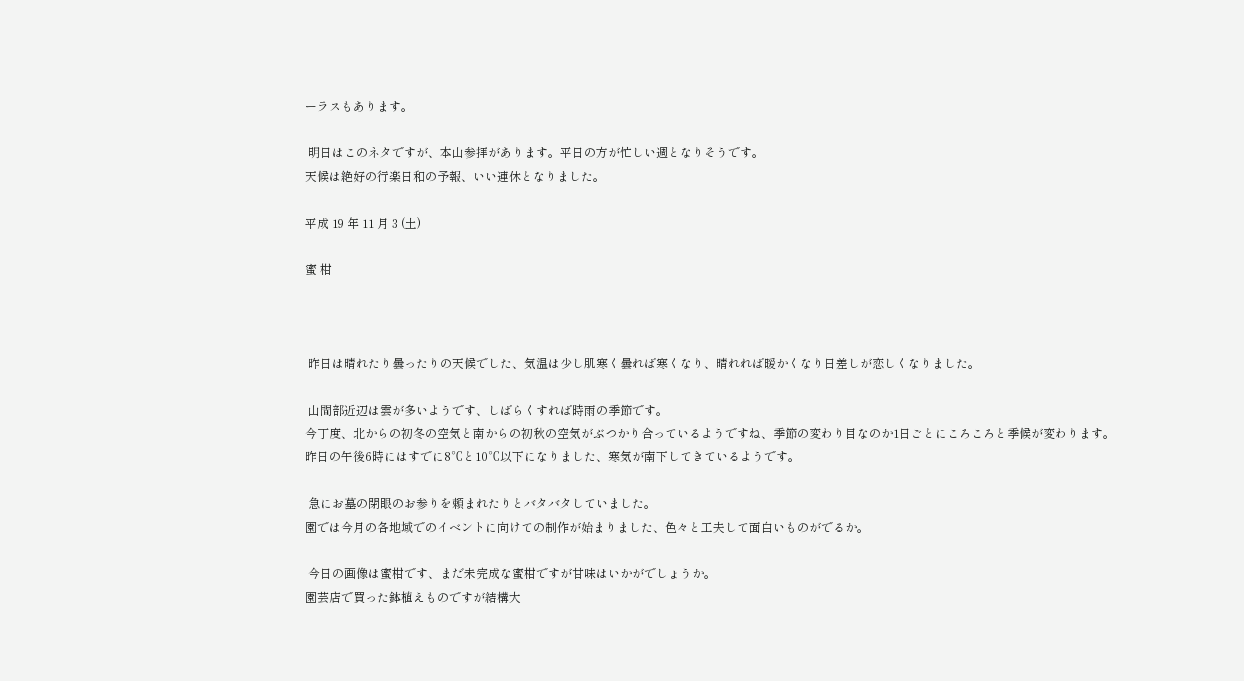ーラスもあります。

 明日はこのネタですが、本山参拝があります。平日の方が忙しい週となりそうです。
天候は絶好の行楽日和の予報、いい連休となりました。

平成 19 年 11 月 3 (土)

蜜 柑



 昨日は晴れたり曇ったりの天候でした、気温は少し肌寒く曇れば寒くなり、晴れれば暖かくなり日差しが恋しくなりました。

 山間部近辺は雲が多いようです、しばらくすれば時雨の季節です。
今丁度、北からの初冬の空気と南からの初秋の空気がぶつかり合っているようですね、季節の変わり目なのか1日ごとにころころと季候が変わります。
昨日の午後6時にはすでに8℃と10℃以下になりました、寒気が南下してきているようです。

 急にお墓の閉眼のお参りを頼まれたりとバタバタしていました。
園では今月の各地域でのイベントに向けての制作が始まりました、色々と工夫して面白いものがでるか。

 今日の画像は蜜柑です、まだ未完成な蜜柑ですが甘味はいかがでしょうか。
園芸店で買った鉢植えものですが結構大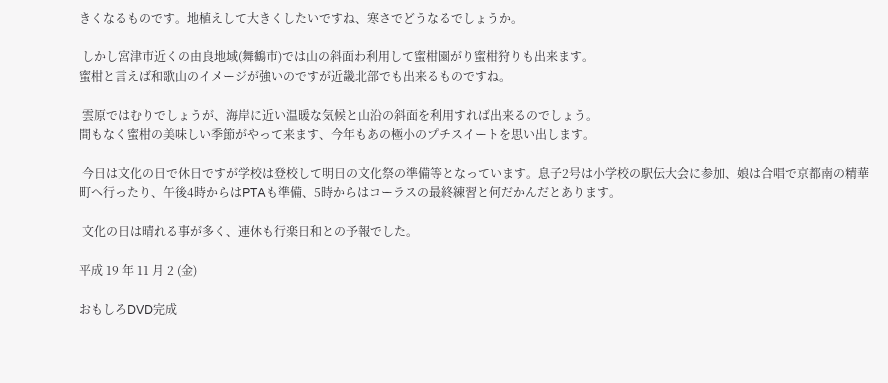きくなるものです。地植えして大きくしたいですね、寒さでどうなるでしょうか。

 しかし宮津市近くの由良地域(舞鶴市)では山の斜面わ利用して蜜柑園がり蜜柑狩りも出来ます。
蜜柑と言えば和歌山のイメージが強いのですが近畿北部でも出来るものですね。

 雲原ではむりでしょうが、海岸に近い温暖な気候と山沿の斜面を利用すれば出来るのでしょう。
間もなく蜜柑の美味しい季節がやって来ます、今年もあの極小のプチスイートを思い出します。

 今日は文化の日で休日ですが学校は登校して明日の文化祭の準備等となっています。息子2号は小学校の駅伝大会に参加、娘は合唱で京都南の精華町へ行ったり、午後4時からはPTAも準備、5時からはコーラスの最終練習と何だかんだとあります。

 文化の日は晴れる事が多く、連休も行楽日和との予報でした。

平成 19 年 11 月 2 (金)

おもしろDVD完成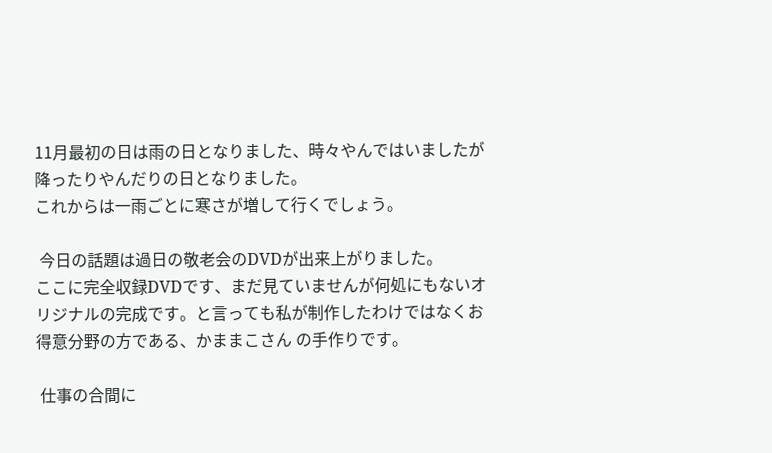11月最初の日は雨の日となりました、時々やんではいましたが降ったりやんだりの日となりました。
これからは一雨ごとに寒さが増して行くでしょう。

 今日の話題は過日の敬老会のDVDが出来上がりました。
ここに完全収録DVDです、まだ見ていませんが何処にもないオリジナルの完成です。と言っても私が制作したわけではなくお得意分野の方である、かままこさん の手作りです。

 仕事の合間に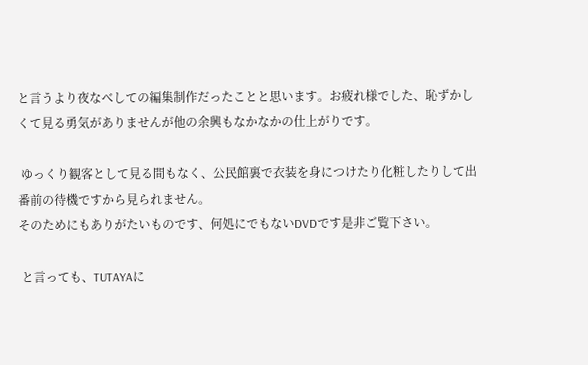と言うより夜なべしての編集制作だったことと思います。お疲れ様でした、恥ずかしくて見る勇気がありませんが他の余興もなかなかの仕上がりです。

 ゆっくり観客として見る間もなく、公民館裏で衣装を身につけたり化粧したりして出番前の待機ですから見られません。
そのためにもありがたいものです、何処にでもないDVDです是非ご覧下さい。

 と言っても、TUTAYAに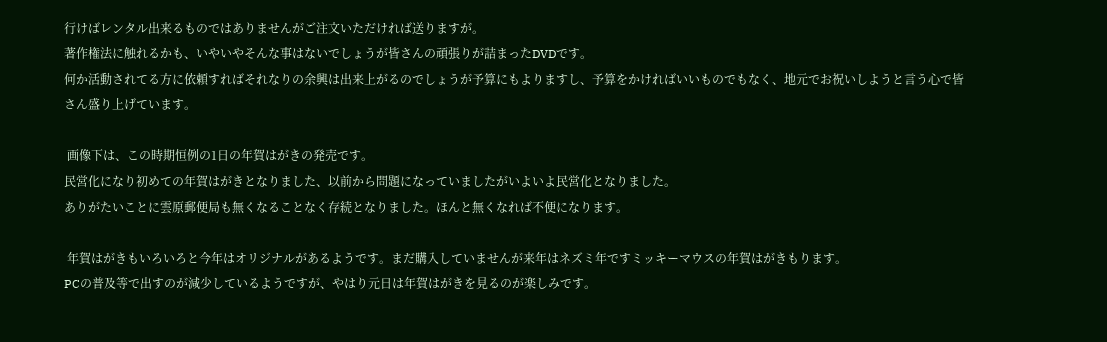行けばレンタル出来るものではありませんがご注文いただければ送りますが。
著作権法に触れるかも、いやいやそんな事はないでしょうが皆さんの頑張りが詰まったDVDです。
何か活動されてる方に依頼すればそれなりの余興は出来上がるのでしょうが予算にもよりますし、予算をかければいいものでもなく、地元でお祝いしようと言う心で皆さん盛り上げています。

 画像下は、この時期恒例の1日の年賀はがきの発売です。
民営化になり初めての年賀はがきとなりました、以前から問題になっていましたがいよいよ民営化となりました。
ありがたいことに雲原郵便局も無くなることなく存続となりました。ほんと無くなれば不便になります。

 年賀はがきもいろいろと今年はオリジナルがあるようです。まだ購入していませんが来年はネズミ年ですミッキーマウスの年賀はがきもります。
PCの普及等で出すのが減少しているようですが、やはり元日は年賀はがきを見るのが楽しみです。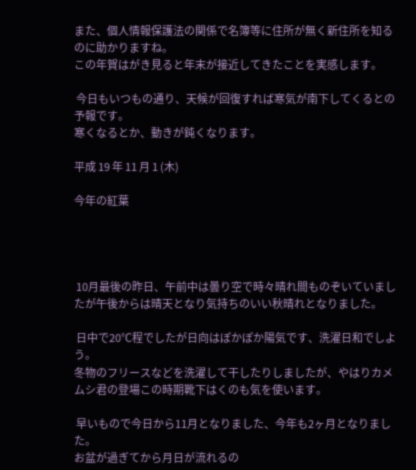また、個人情報保護法の関係で名簿等に住所が無く新住所を知るのに助かりますね。
この年賀はがき見ると年末が接近してきたことを実感します。

 今日もいつもの通り、天候が回復すれば寒気が南下してくるとの予報です。
寒くなるとか、動きが鈍くなります。

平成 19 年 11 月 1 (木)

今年の紅葉




 10月最後の昨日、午前中は曇り空で時々晴れ間ものぞいていましたが午後からは晴天となり気持ちのいい秋晴れとなりました。

 日中で20℃程でしたが日向はぽかぽか陽気です、洗濯日和でしよう。
冬物のフリースなどを洗濯して干したりしましたが、やはりカメムシ君の登場この時期靴下はくのも気を使います。

 早いもので今日から11月となりました、今年も2ヶ月となりました。
お盆が過ぎてから月日が流れるの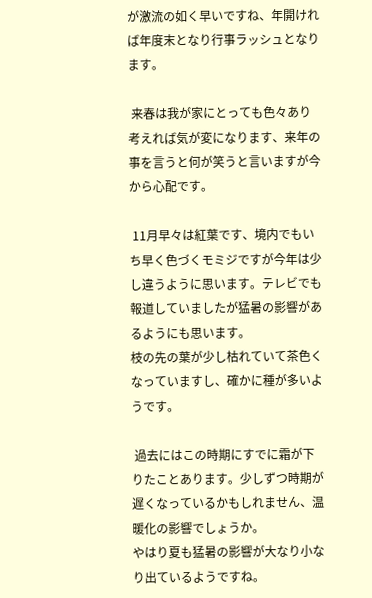が激流の如く早いですね、年開ければ年度末となり行事ラッシュとなります。

 来春は我が家にとっても色々あり考えれば気が変になります、来年の事を言うと何が笑うと言いますが今から心配です。

 11月早々は紅葉です、境内でもいち早く色づくモミジですが今年は少し違うように思います。テレビでも報道していましたが猛暑の影響があるようにも思います。
枝の先の葉が少し枯れていて茶色くなっていますし、確かに種が多いようです。

 過去にはこの時期にすでに霜が下りたことあります。少しずつ時期が遅くなっているかもしれません、温暖化の影響でしょうか。
やはり夏も猛暑の影響が大なり小なり出ているようですね。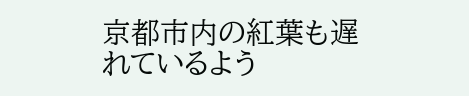京都市内の紅葉も遅れているよう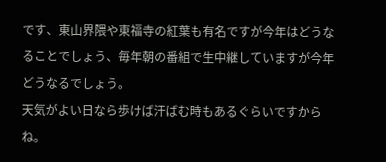です、東山界隈や東福寺の紅葉も有名ですが今年はどうなることでしょう、毎年朝の番組で生中継していますが今年どうなるでしょう。
天気がよい日なら歩けば汗ばむ時もあるぐらいですからね。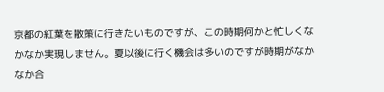京都の紅葉を散策に行きたいものですが、この時期何かと忙しくなかなか実現しません。夏以後に行く機会は多いのですが時期がなかなか合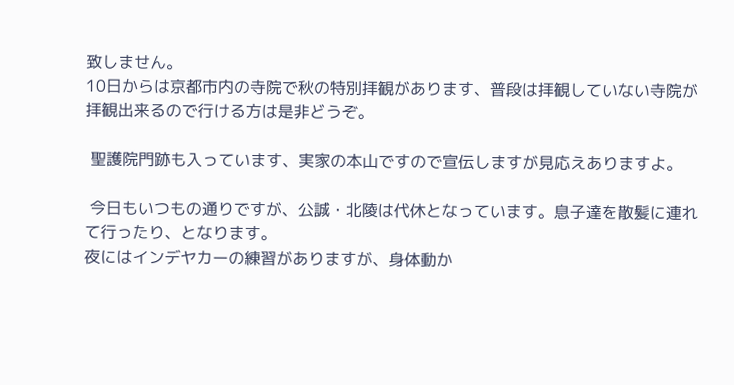致しません。
10日からは京都市内の寺院で秋の特別拝観があります、普段は拝観していない寺院が拝観出来るので行ける方は是非どうぞ。

 聖護院門跡も入っています、実家の本山ですので宣伝しますが見応えありますよ。

 今日もいつもの通りですが、公誠・北陵は代休となっています。息子達を散髪に連れて行ったり、となります。
夜にはインデヤカーの練習がありますが、身体動か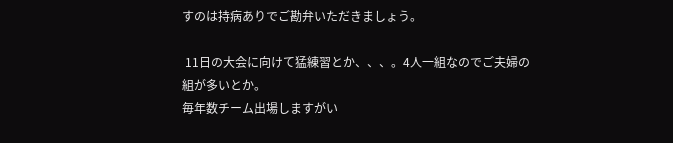すのは持病ありでご勘弁いただきましょう。

 11日の大会に向けて猛練習とか、、、。4人一組なのでご夫婦の組が多いとか。
毎年数チーム出場しますがい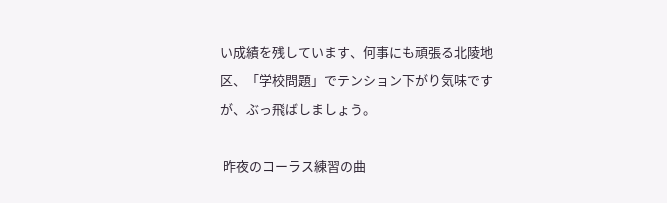い成績を残しています、何事にも頑張る北陵地区、「学校問題」でテンション下がり気味ですが、ぶっ飛ばしましょう。

 昨夜のコーラス練習の曲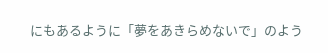にもあるように「夢をあきらめないで」のよう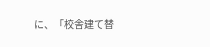に、「校舎建て替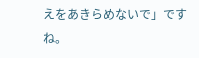えをあきらめないで」ですね。